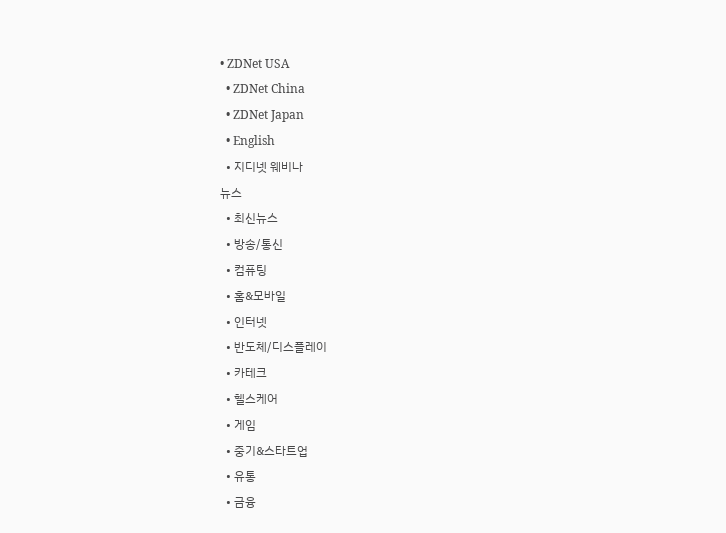• ZDNet USA
  • ZDNet China
  • ZDNet Japan
  • English
  • 지디넷 웨비나
뉴스
  • 최신뉴스
  • 방송/통신
  • 컴퓨팅
  • 홈&모바일
  • 인터넷
  • 반도체/디스플레이
  • 카테크
  • 헬스케어
  • 게임
  • 중기&스타트업
  • 유통
  • 금융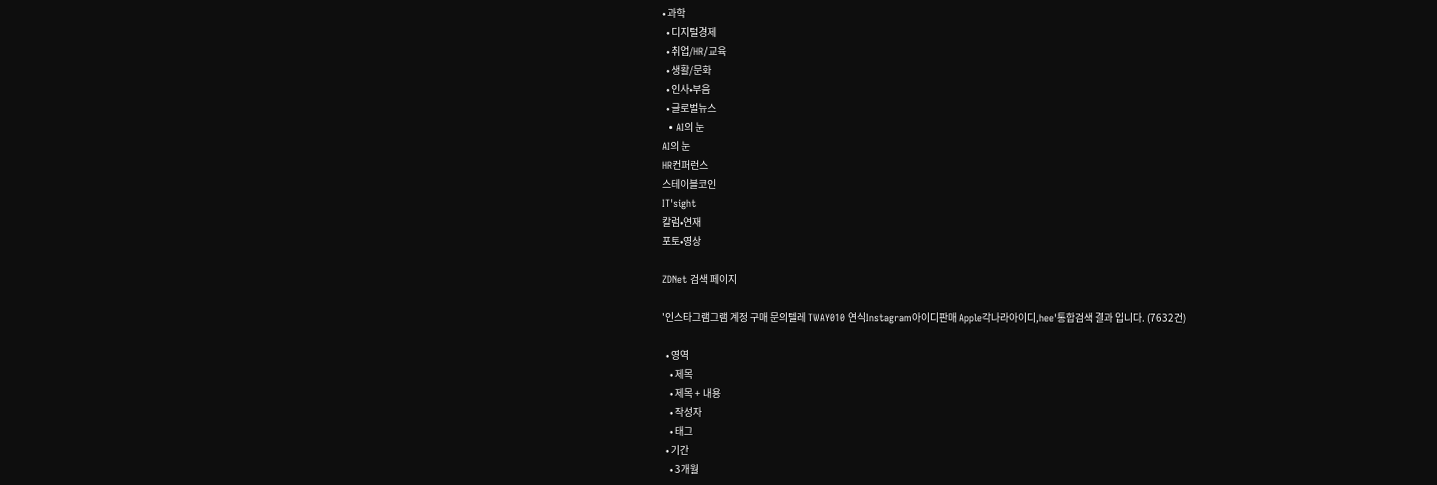• 과학
  • 디지털경제
  • 취업/HR/교육
  • 생활/문화
  • 인사•부음
  • 글로벌뉴스
  • AI의 눈
AI의 눈
HR컨퍼런스
스테이블코인
IT'sight
칼럼•연재
포토•영상

ZDNet 검색 페이지

'인스타그램그램 계정 구매 문의텔레 TWAY010 연식Instagram아이디판매 Apple각나라아이디,hee'통합검색 결과 입니다. (7632건)

  • 영역
    • 제목
    • 제목 + 내용
    • 작성자
    • 태그
  • 기간
    • 3개월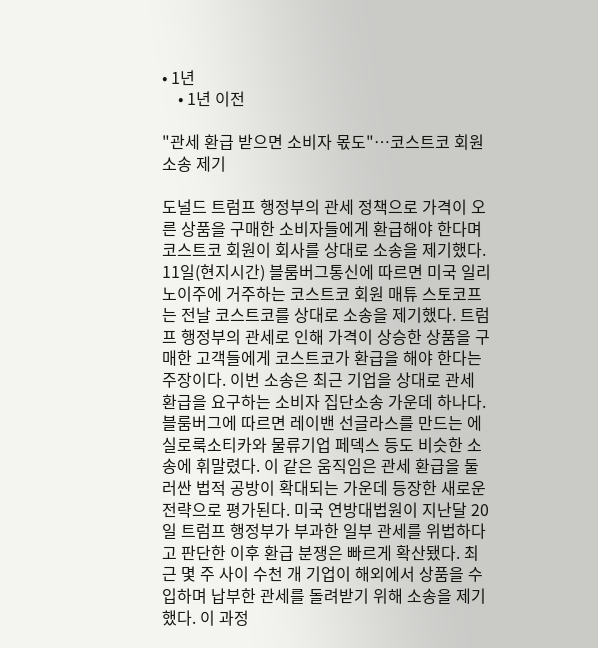• 1년
    • 1년 이전

"관세 환급 받으면 소비자 몫도"…코스트코 회원 소송 제기

도널드 트럼프 행정부의 관세 정책으로 가격이 오른 상품을 구매한 소비자들에게 환급해야 한다며 코스트코 회원이 회사를 상대로 소송을 제기했다. 11일(현지시간) 블룸버그통신에 따르면 미국 일리노이주에 거주하는 코스트코 회원 매튜 스토코프는 전날 코스트코를 상대로 소송을 제기했다. 트럼프 행정부의 관세로 인해 가격이 상승한 상품을 구매한 고객들에게 코스트코가 환급을 해야 한다는 주장이다. 이번 소송은 최근 기업을 상대로 관세 환급을 요구하는 소비자 집단소송 가운데 하나다. 블룸버그에 따르면 레이밴 선글라스를 만드는 에실로룩소티카와 물류기업 페덱스 등도 비슷한 소송에 휘말렸다. 이 같은 움직임은 관세 환급을 둘러싼 법적 공방이 확대되는 가운데 등장한 새로운 전략으로 평가된다. 미국 연방대법원이 지난달 20일 트럼프 행정부가 부과한 일부 관세를 위법하다고 판단한 이후 환급 분쟁은 빠르게 확산됐다. 최근 몇 주 사이 수천 개 기업이 해외에서 상품을 수입하며 납부한 관세를 돌려받기 위해 소송을 제기했다. 이 과정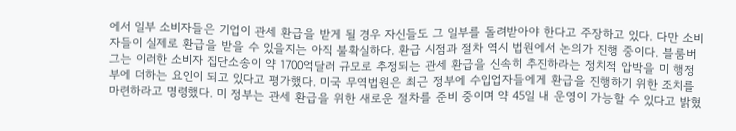에서 일부 소비자들은 기업이 관세 환급을 받게 될 경우 자신들도 그 일부를 돌려받아야 한다고 주장하고 있다. 다만 소비자들이 실제로 환급을 받을 수 있을지는 아직 불확실하다. 환급 시점과 절차 역시 법원에서 논의가 진행 중이다. 블룸버그는 이러한 소비자 집단소송이 약 1700억달러 규모로 추정되는 관세 환급을 신속히 추진하라는 정치적 압박을 미 행정부에 더하는 요인이 되고 있다고 평가했다. 미국 무역법원은 최근 정부에 수입업자들에게 환급을 진행하기 위한 조치를 마련하라고 명령했다. 미 정부는 관세 환급을 위한 새로운 절차를 준비 중이며 약 45일 내 운영이 가능할 수 있다고 밝혔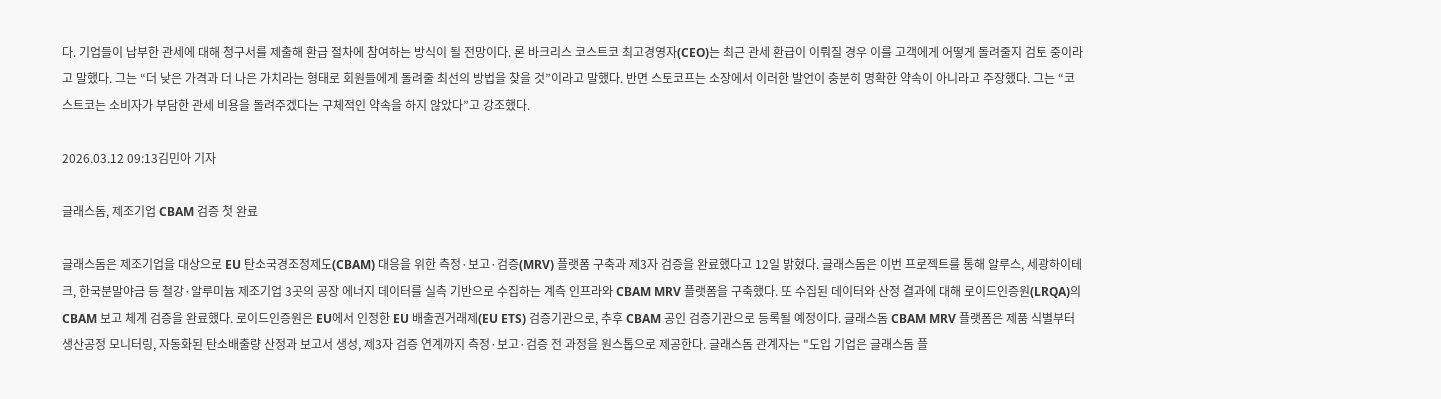다. 기업들이 납부한 관세에 대해 청구서를 제출해 환급 절차에 참여하는 방식이 될 전망이다. 론 바크리스 코스트코 최고경영자(CEO)는 최근 관세 환급이 이뤄질 경우 이를 고객에게 어떻게 돌려줄지 검토 중이라고 말했다. 그는 “더 낮은 가격과 더 나은 가치라는 형태로 회원들에게 돌려줄 최선의 방법을 찾을 것”이라고 말했다. 반면 스토코프는 소장에서 이러한 발언이 충분히 명확한 약속이 아니라고 주장했다. 그는 “코스트코는 소비자가 부담한 관세 비용을 돌려주겠다는 구체적인 약속을 하지 않았다”고 강조했다.

2026.03.12 09:13김민아 기자

글래스돔, 제조기업 CBAM 검증 첫 완료

글래스돔은 제조기업을 대상으로 EU 탄소국경조정제도(CBAM) 대응을 위한 측정·보고·검증(MRV) 플랫폼 구축과 제3자 검증을 완료했다고 12일 밝혔다. 글래스돔은 이번 프로젝트를 통해 알루스, 세광하이테크, 한국분말야금 등 철강·알루미늄 제조기업 3곳의 공장 에너지 데이터를 실측 기반으로 수집하는 계측 인프라와 CBAM MRV 플랫폼을 구축했다. 또 수집된 데이터와 산정 결과에 대해 로이드인증원(LRQA)의 CBAM 보고 체계 검증을 완료했다. 로이드인증원은 EU에서 인정한 EU 배출권거래제(EU ETS) 검증기관으로, 추후 CBAM 공인 검증기관으로 등록될 예정이다. 글래스돔 CBAM MRV 플랫폼은 제품 식별부터 생산공정 모니터링, 자동화된 탄소배출량 산정과 보고서 생성, 제3자 검증 연계까지 측정·보고·검증 전 과정을 원스톱으로 제공한다. 글래스돔 관계자는 "도입 기업은 글래스돔 플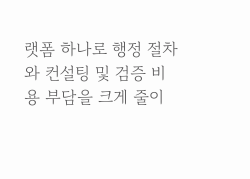랫폼 하나로 행정 절차와 컨설팅 및 검증 비용 부담을 크게 줄이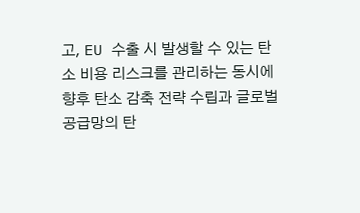고, EU 수출 시 발생할 수 있는 탄소 비용 리스크를 관리하는 동시에 향후 탄소 감축 전략 수립과 글로벌 공급망의 탄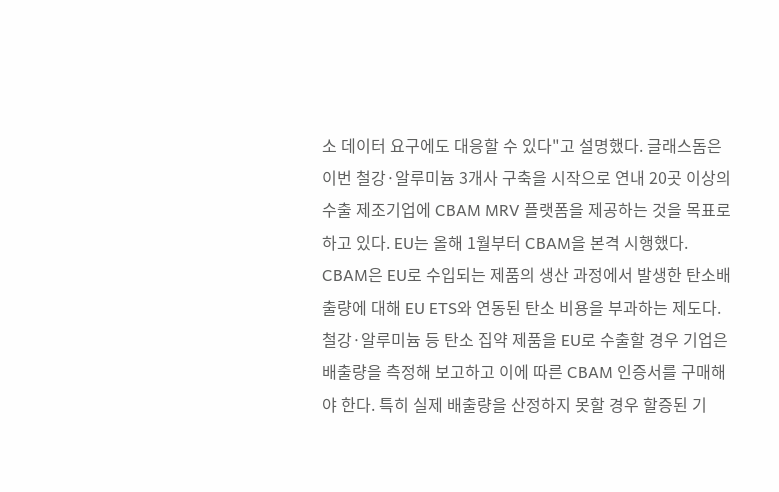소 데이터 요구에도 대응할 수 있다"고 설명했다. 글래스돔은 이번 철강·알루미늄 3개사 구축을 시작으로 연내 20곳 이상의 수출 제조기업에 CBAM MRV 플랫폼을 제공하는 것을 목표로 하고 있다. EU는 올해 1월부터 CBAM을 본격 시행했다. CBAM은 EU로 수입되는 제품의 생산 과정에서 발생한 탄소배출량에 대해 EU ETS와 연동된 탄소 비용을 부과하는 제도다. 철강·알루미늄 등 탄소 집약 제품을 EU로 수출할 경우 기업은 배출량을 측정해 보고하고 이에 따른 CBAM 인증서를 구매해야 한다. 특히 실제 배출량을 산정하지 못할 경우 할증된 기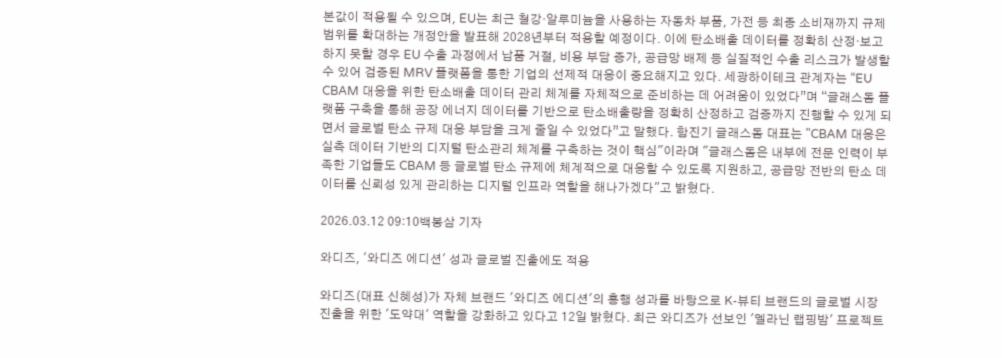본값이 적용될 수 있으며, EU는 최근 철강·알루미늄을 사용하는 자동차 부품, 가전 등 최종 소비재까지 규제 범위를 확대하는 개정안을 발표해 2028년부터 적용할 예정이다. 이에 탄소배출 데이터를 정확히 산정·보고하지 못할 경우 EU 수출 과정에서 납품 거절, 비용 부담 증가, 공급망 배제 등 실질적인 수출 리스크가 발생할 수 있어 검증된 MRV 플랫폼을 통한 기업의 선제적 대응이 중요해지고 있다. 세광하이테크 관계자는 “EU CBAM 대응을 위한 탄소배출 데이터 관리 체계를 자체적으로 준비하는 데 어려움이 있었다”며 “글래스돔 플랫폼 구축을 통해 공장 에너지 데이터를 기반으로 탄소배출량을 정확히 산정하고 검증까지 진행할 수 있게 되면서 글로벌 탄소 규제 대응 부담을 크게 줄일 수 있었다”고 말했다. 함진기 글래스돔 대표는 "CBAM 대응은 실측 데이터 기반의 디지털 탄소관리 체계를 구축하는 것이 핵심"이라며 "글래스돔은 내부에 전문 인력이 부족한 기업들도 CBAM 등 글로벌 탄소 규제에 체계적으로 대응할 수 있도록 지원하고, 공급망 전반의 탄소 데이터를 신뢰성 있게 관리하는 디지털 인프라 역할을 해나가겠다"고 밝혔다.

2026.03.12 09:10백봉삼 기자

와디즈, '와디즈 에디션' 성과 글로벌 진출에도 적용

와디즈(대표 신혜성)가 자체 브랜드 '와디즈 에디션'의 흥행 성과를 바탕으로 K-뷰티 브랜드의 글로벌 시장 진출을 위한 '도약대' 역할을 강화하고 있다고 12일 밝혔다. 최근 와디즈가 선보인 '멜라닌 랩핑밤' 프로젝트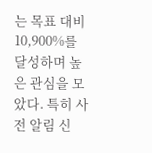는 목표 대비 10,900%를 달성하며 높은 관심을 모았다. 특히 사전 알림 신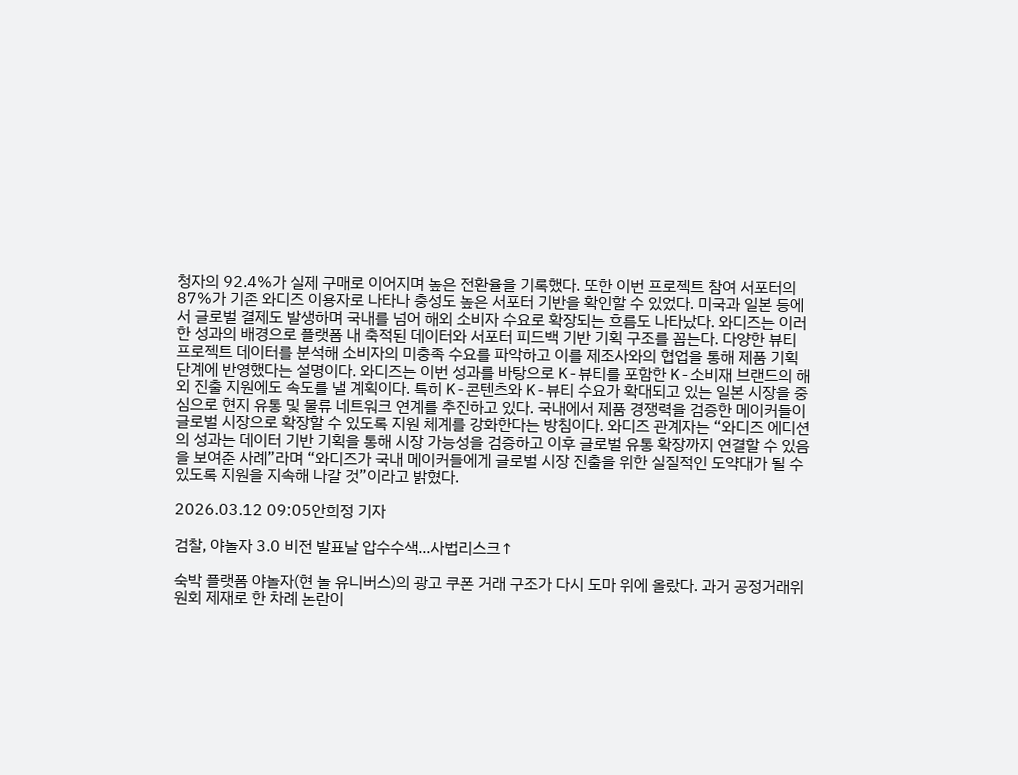청자의 92.4%가 실제 구매로 이어지며 높은 전환율을 기록했다. 또한 이번 프로젝트 참여 서포터의 87%가 기존 와디즈 이용자로 나타나 충성도 높은 서포터 기반을 확인할 수 있었다. 미국과 일본 등에서 글로벌 결제도 발생하며 국내를 넘어 해외 소비자 수요로 확장되는 흐름도 나타났다. 와디즈는 이러한 성과의 배경으로 플랫폼 내 축적된 데이터와 서포터 피드백 기반 기획 구조를 꼽는다. 다양한 뷰티 프로젝트 데이터를 분석해 소비자의 미충족 수요를 파악하고 이를 제조사와의 협업을 통해 제품 기획 단계에 반영했다는 설명이다. 와디즈는 이번 성과를 바탕으로 K-뷰티를 포함한 K-소비재 브랜드의 해외 진출 지원에도 속도를 낼 계획이다. 특히 K-콘텐츠와 K-뷰티 수요가 확대되고 있는 일본 시장을 중심으로 현지 유통 및 물류 네트워크 연계를 추진하고 있다. 국내에서 제품 경쟁력을 검증한 메이커들이 글로벌 시장으로 확장할 수 있도록 지원 체계를 강화한다는 방침이다. 와디즈 관계자는 “와디즈 에디션의 성과는 데이터 기반 기획을 통해 시장 가능성을 검증하고 이후 글로벌 유통 확장까지 연결할 수 있음을 보여준 사례”라며 “와디즈가 국내 메이커들에게 글로벌 시장 진출을 위한 실질적인 도약대가 될 수 있도록 지원을 지속해 나갈 것”이라고 밝혔다.

2026.03.12 09:05안희정 기자

검찰, 야놀자 3.0 비전 발표날 압수수색...사법리스크↑

숙박 플랫폼 야놀자(현 놀 유니버스)의 광고 쿠폰 거래 구조가 다시 도마 위에 올랐다. 과거 공정거래위원회 제재로 한 차례 논란이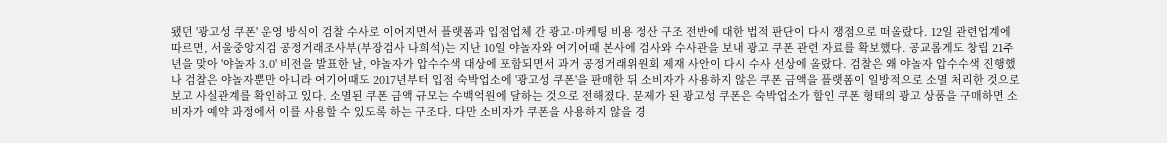됐던 '광고성 쿠폰' 운영 방식이 검찰 수사로 이어지면서 플랫폼과 입점업체 간 광고·마케팅 비용 정산 구조 전반에 대한 법적 판단이 다시 쟁점으로 떠올랐다. 12일 관련업계에 따르면, 서울중앙지검 공정거래조사부(부장검사 나희석)는 지난 10일 야놀자와 여기어때 본사에 검사와 수사관을 보내 광고 쿠폰 관련 자료를 확보했다. 공교롭게도 창립 21주년을 맞아 '야놀자 3.0' 비전을 발표한 날, 야놀자가 압수수색 대상에 포함되면서 과거 공정거래위원회 제재 사안이 다시 수사 선상에 올랐다. 검찰은 왜 야놀자 압수수색 진행했나 검찰은 야놀자뿐만 아니라 여기어때도 2017년부터 입점 숙박업소에 '광고성 쿠폰'을 판매한 뒤 소비자가 사용하지 않은 쿠폰 금액을 플랫폼이 일방적으로 소멸 처리한 것으로 보고 사실관계를 확인하고 있다. 소멸된 쿠폰 금액 규모는 수백억원에 달하는 것으로 전해졌다. 문제가 된 광고성 쿠폰은 숙박업소가 할인 쿠폰 형태의 광고 상품을 구매하면 소비자가 예약 과정에서 이를 사용할 수 있도록 하는 구조다. 다만 소비자가 쿠폰을 사용하지 않을 경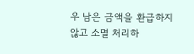우 남은 금액을 환급하지 않고 소멸 처리하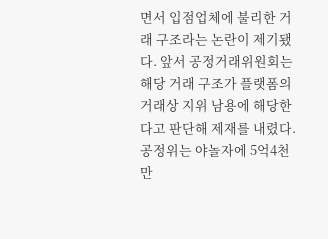면서 입점업체에 불리한 거래 구조라는 논란이 제기됐다. 앞서 공정거래위원회는 해당 거래 구조가 플랫폼의 거래상 지위 남용에 해당한다고 판단해 제재를 내렸다. 공정위는 야놀자에 5억4천만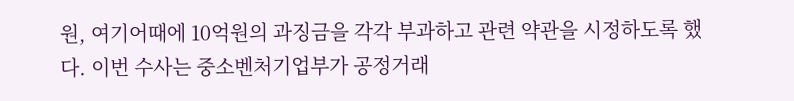원, 여기어때에 10억원의 과징금을 각각 부과하고 관련 약관을 시정하도록 했다. 이번 수사는 중소벤처기업부가 공정거래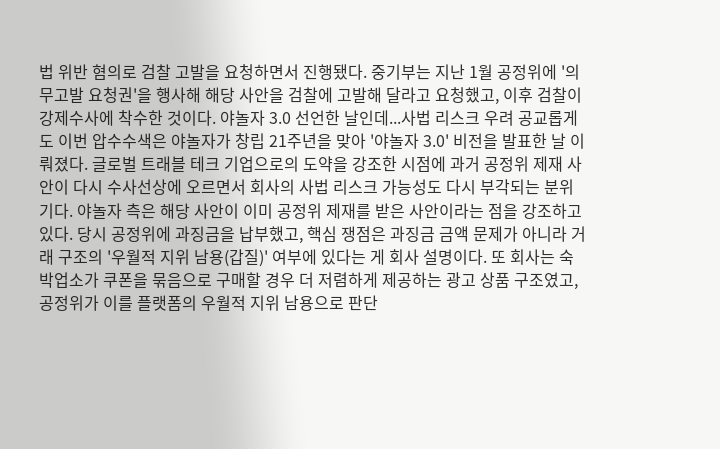법 위반 혐의로 검찰 고발을 요청하면서 진행됐다. 중기부는 지난 1월 공정위에 '의무고발 요청권'을 행사해 해당 사안을 검찰에 고발해 달라고 요청했고, 이후 검찰이 강제수사에 착수한 것이다. 야놀자 3.0 선언한 날인데...사법 리스크 우려 공교롭게도 이번 압수수색은 야놀자가 창립 21주년을 맞아 '야놀자 3.0' 비전을 발표한 날 이뤄졌다. 글로벌 트래블 테크 기업으로의 도약을 강조한 시점에 과거 공정위 제재 사안이 다시 수사선상에 오르면서 회사의 사법 리스크 가능성도 다시 부각되는 분위기다. 야놀자 측은 해당 사안이 이미 공정위 제재를 받은 사안이라는 점을 강조하고 있다. 당시 공정위에 과징금을 납부했고, 핵심 쟁점은 과징금 금액 문제가 아니라 거래 구조의 '우월적 지위 남용(갑질)' 여부에 있다는 게 회사 설명이다. 또 회사는 숙박업소가 쿠폰을 묶음으로 구매할 경우 더 저렴하게 제공하는 광고 상품 구조였고, 공정위가 이를 플랫폼의 우월적 지위 남용으로 판단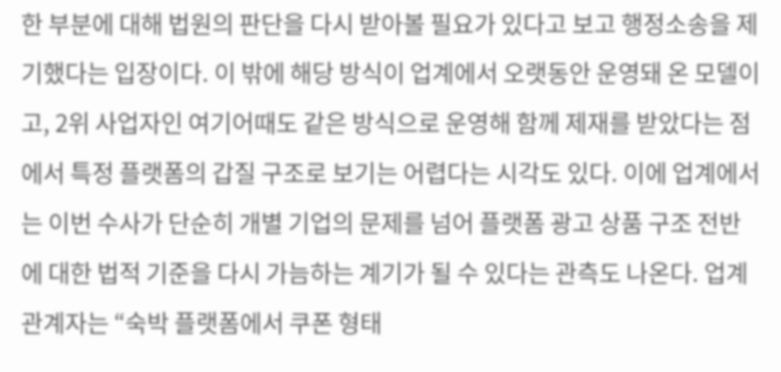한 부분에 대해 법원의 판단을 다시 받아볼 필요가 있다고 보고 행정소송을 제기했다는 입장이다. 이 밖에 해당 방식이 업계에서 오랫동안 운영돼 온 모델이고, 2위 사업자인 여기어때도 같은 방식으로 운영해 함께 제재를 받았다는 점에서 특정 플랫폼의 갑질 구조로 보기는 어렵다는 시각도 있다. 이에 업계에서는 이번 수사가 단순히 개별 기업의 문제를 넘어 플랫폼 광고 상품 구조 전반에 대한 법적 기준을 다시 가늠하는 계기가 될 수 있다는 관측도 나온다. 업계 관계자는 “숙박 플랫폼에서 쿠폰 형태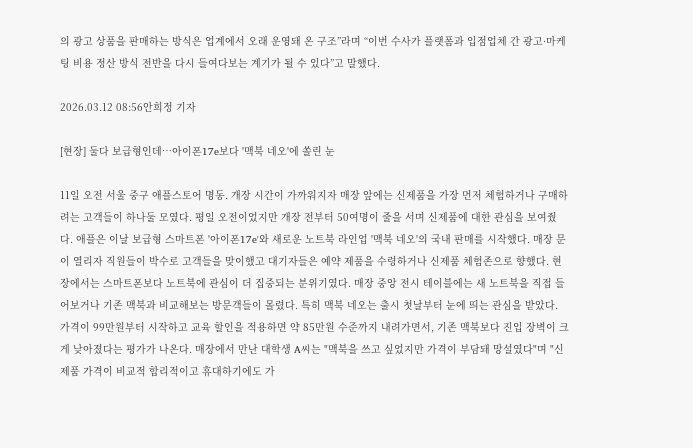의 광고 상품을 판매하는 방식은 업계에서 오래 운영돼 온 구조”라며 “이번 수사가 플랫폼과 입점업체 간 광고·마케팅 비용 정산 방식 전반을 다시 들여다보는 계기가 될 수 있다”고 말했다.

2026.03.12 08:56안희정 기자

[현장] 둘다 보급형인데…아이폰17e보다 '맥북 네오'에 쏠린 눈

11일 오전 서울 중구 애플스토어 명동. 개장 시간이 가까워지자 매장 앞에는 신제품을 가장 먼저 체험하거나 구매하려는 고객들이 하나둘 모였다. 평일 오전이었지만 개장 전부터 50여명이 줄을 서며 신제품에 대한 관심을 보여줬다. 애플은 이날 보급형 스마트폰 '아이폰17e'와 새로운 노트북 라인업 '맥북 네오'의 국내 판매를 시작했다. 매장 문이 열리자 직원들이 박수로 고객들을 맞이했고 대기자들은 예약 제품을 수령하거나 신제품 체험존으로 향했다. 현장에서는 스마트폰보다 노트북에 관심이 더 집중되는 분위기였다. 매장 중앙 전시 테이블에는 새 노트북을 직접 들어보거나 기존 맥북과 비교해보는 방문객들이 몰렸다. 특히 맥북 네오는 출시 첫날부터 눈에 띄는 관심을 받았다. 가격이 99만원부터 시작하고 교육 할인을 적용하면 약 85만원 수준까지 내려가면서, 기존 맥북보다 진입 장벽이 크게 낮아졌다는 평가가 나온다. 매장에서 만난 대학생 A씨는 "맥북을 쓰고 싶었지만 가격이 부담돼 망설였다"며 "신제품 가격이 비교적 합리적이고 휴대하기에도 가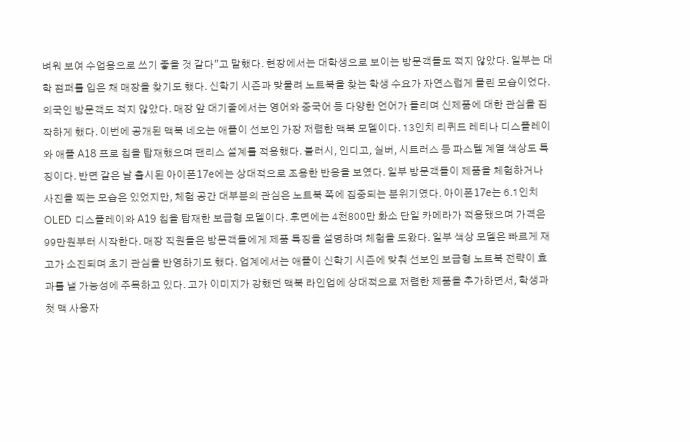벼워 보여 수업용으로 쓰기 좋을 것 같다"고 말했다. 현장에서는 대학생으로 보이는 방문객들도 적지 않았다. 일부는 대학 점퍼를 입은 채 매장을 찾기도 했다. 신학기 시즌과 맞물려 노트북을 찾는 학생 수요가 자연스럽게 몰린 모습이었다. 외국인 방문객도 적지 않았다. 매장 앞 대기줄에서는 영어와 중국어 등 다양한 언어가 들리며 신제품에 대한 관심을 짐작하게 했다. 이번에 공개된 맥북 네오는 애플이 선보인 가장 저렴한 맥북 모델이다. 13인치 리퀴드 레티나 디스플레이와 애플 A18 프로 칩을 탑재했으며 팬리스 설계를 적용했다. 블러시, 인디고, 실버, 시트러스 등 파스텔 계열 색상도 특징이다. 반면 같은 날 출시된 아이폰17e에는 상대적으로 조용한 반응을 보였다. 일부 방문객들이 제품을 체험하거나 사진을 찍는 모습은 있었지만, 체험 공간 대부분의 관심은 노트북 쪽에 집중되는 분위기였다. 아이폰17e는 6.1인치 OLED 디스플레이와 A19 칩을 탑재한 보급형 모델이다. 후면에는 4천800만 화소 단일 카메라가 적용됐으며 가격은 99만원부터 시작한다. 매장 직원들은 방문객들에게 제품 특징을 설명하며 체험을 도왔다. 일부 색상 모델은 빠르게 재고가 소진되며 초기 관심을 반영하기도 했다. 업계에서는 애플이 신학기 시즌에 맞춰 선보인 보급형 노트북 전략이 효과를 낼 가능성에 주목하고 있다. 고가 이미지가 강했던 맥북 라인업에 상대적으로 저렴한 제품을 추가하면서, 학생과 첫 맥 사용자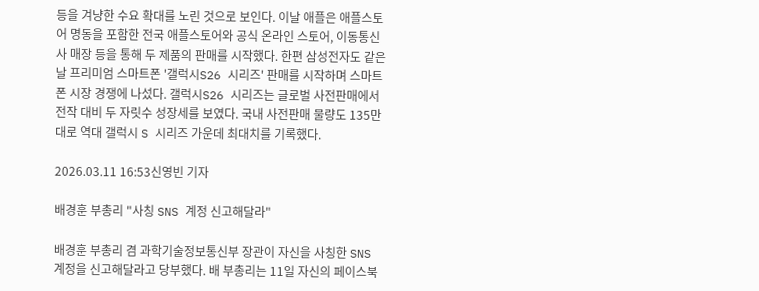등을 겨냥한 수요 확대를 노린 것으로 보인다. 이날 애플은 애플스토어 명동을 포함한 전국 애플스토어와 공식 온라인 스토어, 이동통신사 매장 등을 통해 두 제품의 판매를 시작했다. 한편 삼성전자도 같은 날 프리미엄 스마트폰 '갤럭시S26 시리즈' 판매를 시작하며 스마트폰 시장 경쟁에 나섰다. 갤럭시S26 시리즈는 글로벌 사전판매에서 전작 대비 두 자릿수 성장세를 보였다. 국내 사전판매 물량도 135만대로 역대 갤럭시 S 시리즈 가운데 최대치를 기록했다.

2026.03.11 16:53신영빈 기자

배경훈 부총리 "사칭 SNS 계정 신고해달라"

배경훈 부총리 겸 과학기술정보통신부 장관이 자신을 사칭한 SNS 계정을 신고해달라고 당부했다. 배 부총리는 11일 자신의 페이스북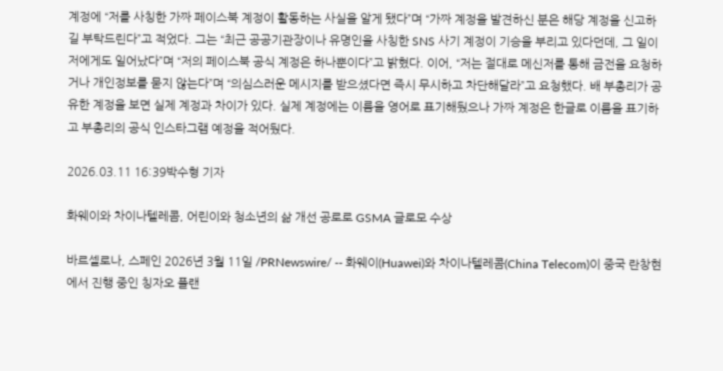계정에 “저를 사칭한 가짜 페이스북 계정이 활동하는 사실을 알게 됐다”며 “가짜 계정을 발견하신 분은 해당 계정을 신고하길 부탁드린다”고 적었다. 그는 “최근 공공기관장이나 유명인을 사칭한 SNS 사기 계정이 기승을 부리고 있다던데, 그 일이 저에게도 일어났다”며 “저의 페이스북 공식 계정은 하나뿐이다”고 밝혔다. 이어, “저는 절대로 메신저를 통해 금전을 요청하거나 개인정보를 묻지 않는다”며 “의심스러운 메시지를 받으셨다면 즉시 무시하고 차단해달라”고 요청했다. 배 부총리가 공유한 계정을 보면 실제 계정과 차이가 있다. 실제 계정에는 이름을 영어로 표기해뒀으나 가짜 계정은 한글로 이름을 표기하고 부총리의 공식 인스타그램 예정을 적어뒀다.

2026.03.11 16:39박수형 기자

화웨이와 차이나텔레콤, 어린이와 청소년의 삶 개선 공로로 GSMA 글로모 수상

바르셀로나, 스페인 2026년 3월 11일 /PRNewswire/ -- 화웨이(Huawei)와 차이나텔레콤(China Telecom)이 중국 란창현에서 진행 중인 칭자오 플랜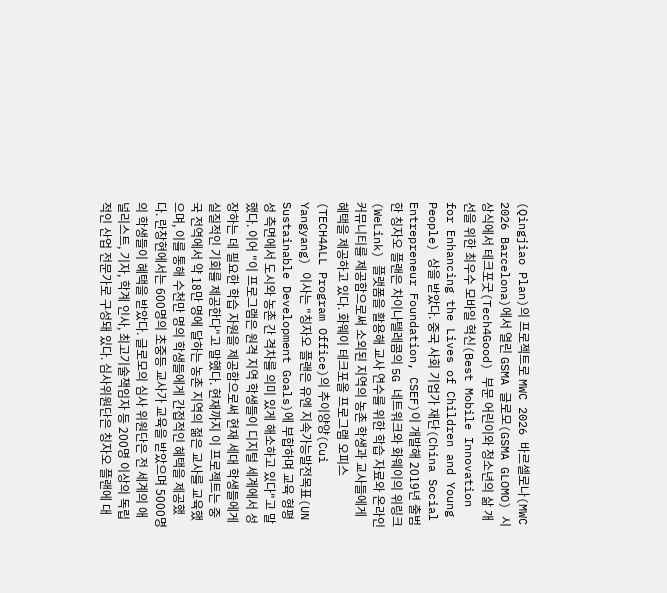(Qingjiao Plan)의 프로젝트로 MWC 2026 바르셀로나(MWC 2026 Barcelona)에서 열린 GSMA 글로모(GSMA GLOMO) 시상식에서 테크포굿(Tech4Good) 부문 어린이와 청소년의 삶 개선을 위한 최우수 모바일 혁신(Best Mobile Innovation for Enhancing the Lives of Children and Young People) 상을 받았다. 중국 사회 기업가 재단(China Social Entrepreneur Foundation, CSEF)이 개발해 2019년 출범한 칭자오 플랜은 차이나텔레콤의 5G 네트워크와 화웨이의 위링크(WeLink) 플랫폼을 활용해 교사 연수를 위한 학습 자료와 온라인 커뮤니티를 제공함으로써 소외된 지역의 농촌 학생과 교사들에게 혜택을 제공하고 있다. 화웨이 테크포올 프로그램 오피스(TECH4ALL Program Office)의 추이양양(Cui Yangyang) 이사는 "칭자오 플랜은 유엔 지속가능발전목표(UN Sustainable Development Goals)에 부합하며 교육 형평성 측면에서 도시와 농촌 간 격차를 의미 있게 해소하고 있다"고 말했다. 이어 "이 프로그램은 원격 지역 학생들이 디지털 세계에서 성장하는 데 필요한 학습 자원을 제공함으로써 현재 세대 학생들에게 실질적인 기회를 제공한다"고 말했다. 현재까지 이 프로젝트는 중국 전역에서 약 18만 명에 달하는 농촌 지역의 젊은 교사를 교육했으며, 이를 통해 수천만 명의 학생들에게 간접적인 혜택을 제공했다. 란창현에서는 600명의 초중등 교사가 교육을 받았으며 5000명의 학생들이 혜택을 받았다. 글로모의 심사 위원단은 전 세계의 애널리스트, 기자, 학계 인사, 최고기술책임자 등 200명 이상의 독립적인 산업 전문가로 구성돼 있다. 심사위원단은 칭자오 플랜에 대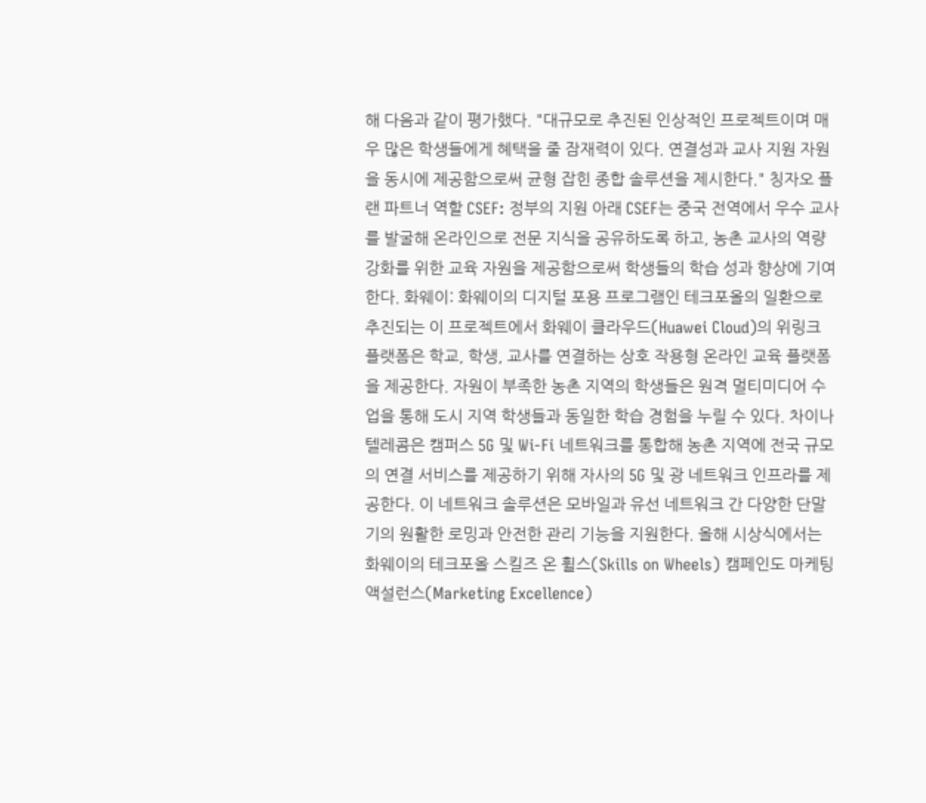해 다음과 같이 평가했다. "대규모로 추진된 인상적인 프로젝트이며 매우 많은 학생들에게 혜택을 줄 잠재력이 있다. 연결성과 교사 지원 자원을 동시에 제공함으로써 균형 잡힌 종합 솔루션을 제시한다." 칭자오 플랜 파트너 역할 CSEF: 정부의 지원 아래 CSEF는 중국 전역에서 우수 교사를 발굴해 온라인으로 전문 지식을 공유하도록 하고, 농촌 교사의 역량 강화를 위한 교육 자원을 제공함으로써 학생들의 학습 성과 향상에 기여한다. 화웨이: 화웨이의 디지털 포용 프로그램인 테크포올의 일환으로 추진되는 이 프로젝트에서 화웨이 클라우드(Huawei Cloud)의 위링크 플랫폼은 학교, 학생, 교사를 연결하는 상호 작용형 온라인 교육 플랫폼을 제공한다. 자원이 부족한 농촌 지역의 학생들은 원격 멀티미디어 수업을 통해 도시 지역 학생들과 동일한 학습 경험을 누릴 수 있다. 차이나텔레콤은 캠퍼스 5G 및 Wi-Fi 네트워크를 통합해 농촌 지역에 전국 규모의 연결 서비스를 제공하기 위해 자사의 5G 및 광 네트워크 인프라를 제공한다. 이 네트워크 솔루션은 모바일과 유선 네트워크 간 다양한 단말기의 원활한 로밍과 안전한 관리 기능을 지원한다. 올해 시상식에서는 화웨이의 테크포올 스킬즈 온 휠스(Skills on Wheels) 캠페인도 마케팅 액설런스(Marketing Excellence)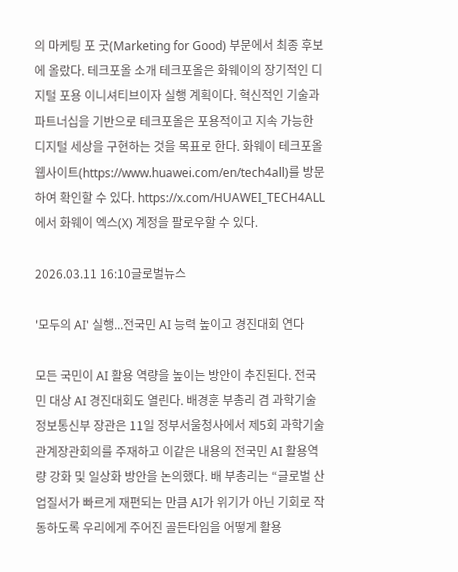의 마케팅 포 굿(Marketing for Good) 부문에서 최종 후보에 올랐다. 테크포올 소개 테크포올은 화웨이의 장기적인 디지털 포용 이니셔티브이자 실행 계획이다. 혁신적인 기술과 파트너십을 기반으로 테크포올은 포용적이고 지속 가능한 디지털 세상을 구현하는 것을 목표로 한다. 화웨이 테크포올 웹사이트(https://www.huawei.com/en/tech4all)를 방문하여 확인할 수 있다. https://x.com/HUAWEI_TECH4ALL에서 화웨이 엑스(X) 계정을 팔로우할 수 있다.

2026.03.11 16:10글로벌뉴스

'모두의 AI' 실행...전국민 AI 능력 높이고 경진대회 연다

모든 국민이 AI 활용 역량을 높이는 방안이 추진된다. 전국민 대상 AI 경진대회도 열린다. 배경훈 부총리 겸 과학기술정보통신부 장관은 11일 정부서울청사에서 제5회 과학기술관계장관회의를 주재하고 이같은 내용의 전국민 AI 활용역량 강화 및 일상화 방안을 논의했다. 배 부총리는 “글로벌 산업질서가 빠르게 재편되는 만큼 AI가 위기가 아닌 기회로 작동하도록 우리에게 주어진 골든타임을 어떻게 활용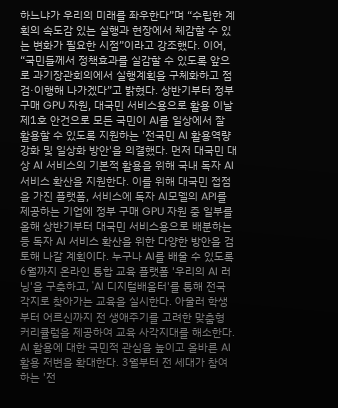하느냐가 우리의 미래를 좌우한다”며 “수립한 계획의 속도감 있는 실행과 현장에서 체감할 수 있는 변화가 필요한 시점”이라고 강조했다. 이어, “국민들께서 정책효과를 실감할 수 있도록 앞으로 과기장관회의에서 실행계획을 구체화하고 점검·이행해 나가겠다”고 밝혔다. 상반기부터 정부 구매 GPU 자원, 대국민 서비스용으로 활용 이날 제1호 안건으로 모든 국민이 AI를 일상에서 잘 활용할 수 있도록 지원하는 '전국민 AI 활용역량 강화 및 일상화 방안'을 의결했다. 먼저 대국민 대상 AI 서비스의 기본적 활용을 위해 국내 독자 AI 서비스 확산을 지원한다. 이를 위해 대국민 접점을 가진 플랫폼, 서비스에 독자 AI모델의 API를 제공하는 기업에 정부 구매 GPU 자원 중 일부를 올해 상반기부터 대국민 서비스용으로 배분하는 등 독자 AI 서비스 확산을 위한 다양한 방안을 검토해 나갈 계획이다. 누구나 AI를 배울 수 있도록 6월까지 온라인 통합 교육 플랫폼 '우리의 AI 러닝'을 구축하고, 'AI 디지털배움터'를 통해 전국 각지로 찾아가는 교육을 실시한다. 아울러 학생부터 어르신까지 전 생애주기를 고려한 맞춤형 커리큘럼을 제공하여 교육 사각지대를 해소한다. AI 활용에 대한 국민적 관심을 높이고 올바른 AI 활용 저변을 확대한다. 3월부터 전 세대가 참여하는 '전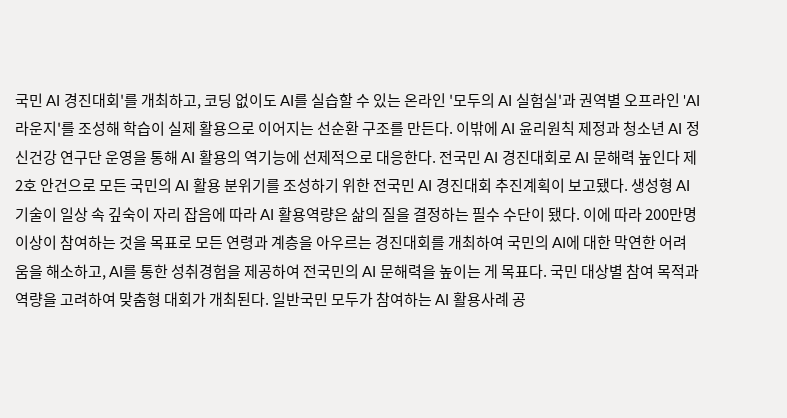국민 AI 경진대회'를 개최하고, 코딩 없이도 AI를 실습할 수 있는 온라인 '모두의 AI 실험실'과 권역별 오프라인 'AI 라운지'를 조성해 학습이 실제 활용으로 이어지는 선순환 구조를 만든다. 이밖에 AI 윤리원칙 제정과 청소년 AI 정신건강 연구단 운영을 통해 AI 활용의 역기능에 선제적으로 대응한다. 전국민 AI 경진대회로 AI 문해력 높인다 제2호 안건으로 모든 국민의 AI 활용 분위기를 조성하기 위한 전국민 AI 경진대회 추진계획이 보고됐다. 생성형 AI 기술이 일상 속 깊숙이 자리 잡음에 따라 AI 활용역량은 삶의 질을 결정하는 필수 수단이 됐다. 이에 따라 200만명 이상이 참여하는 것을 목표로 모든 연령과 계층을 아우르는 경진대회를 개최하여 국민의 AI에 대한 막연한 어려움을 해소하고, AI를 통한 성취경험을 제공하여 전국민의 AI 문해력을 높이는 게 목표다. 국민 대상별 참여 목적과 역량을 고려하여 맞춤형 대회가 개최된다. 일반국민 모두가 참여하는 AI 활용사례 공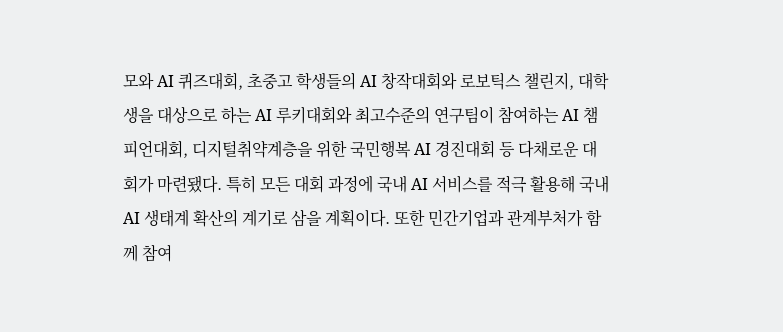모와 AI 퀴즈대회, 초중고 학생들의 AI 창작대회와 로보틱스 챌린지, 대학생을 대상으로 하는 AI 루키대회와 최고수준의 연구팀이 참여하는 AI 챔피언대회, 디지털취약계층을 위한 국민행복 AI 경진대회 등 다채로운 대회가 마련됐다. 특히 모든 대회 과정에 국내 AI 서비스를 적극 활용해 국내 AI 생태계 확산의 계기로 삼을 계획이다. 또한 민간기업과 관계부처가 함께 참여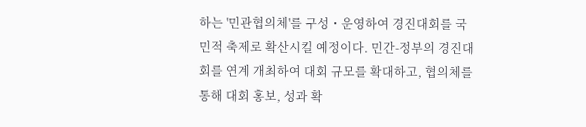하는 '민관협의체'를 구성・운영하여 경진대회를 국민적 축제로 확산시킬 예정이다. 민간-정부의 경진대회를 연계 개최하여 대회 규모를 확대하고, 협의체를 통해 대회 홍보, 성과 확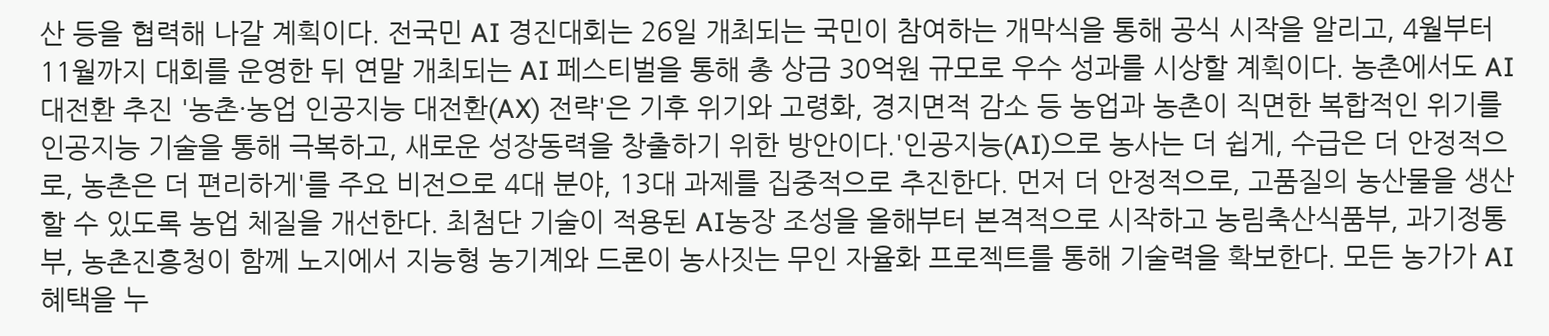산 등을 협력해 나갈 계획이다. 전국민 AI 경진대회는 26일 개최되는 국민이 참여하는 개막식을 통해 공식 시작을 알리고, 4월부터 11월까지 대회를 운영한 뒤 연말 개최되는 AI 페스티벌을 통해 총 상금 30억원 규모로 우수 성과를 시상할 계획이다. 농촌에서도 AI 대전환 추진 '농촌·농업 인공지능 대전환(AX) 전략'은 기후 위기와 고령화, 경지면적 감소 등 농업과 농촌이 직면한 복합적인 위기를 인공지능 기술을 통해 극복하고, 새로운 성장동력을 창출하기 위한 방안이다.'인공지능(AI)으로 농사는 더 쉽게, 수급은 더 안정적으로, 농촌은 더 편리하게'를 주요 비전으로 4대 분야, 13대 과제를 집중적으로 추진한다. 먼저 더 안정적으로, 고품질의 농산물을 생산할 수 있도록 농업 체질을 개선한다. 최첨단 기술이 적용된 AI농장 조성을 올해부터 본격적으로 시작하고 농림축산식품부, 과기정통부, 농촌진흥청이 함께 노지에서 지능형 농기계와 드론이 농사짓는 무인 자율화 프로젝트를 통해 기술력을 확보한다. 모든 농가가 AI 혜택을 누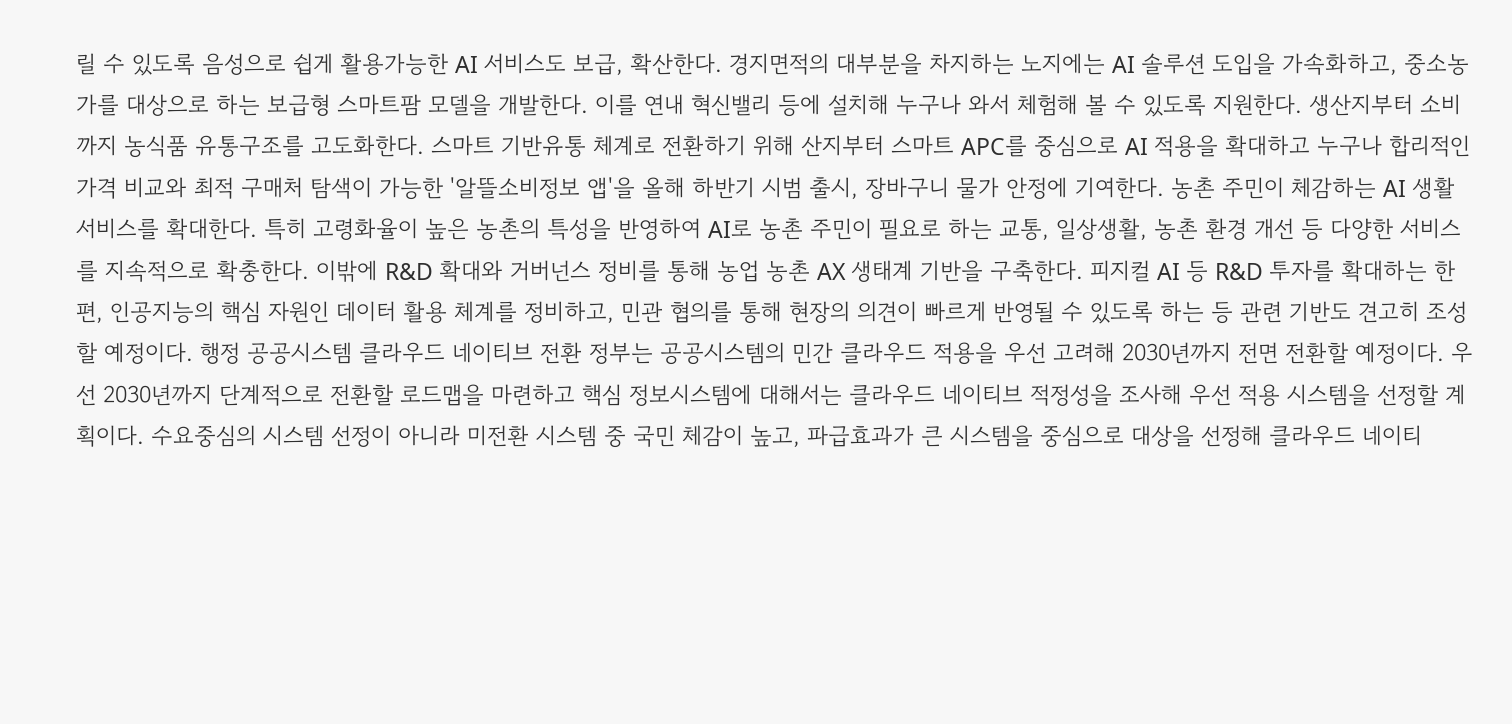릴 수 있도록 음성으로 쉽게 활용가능한 AI 서비스도 보급, 확산한다. 경지면적의 대부분을 차지하는 노지에는 AI 솔루션 도입을 가속화하고, 중소농가를 대상으로 하는 보급형 스마트팜 모델을 개발한다. 이를 연내 혁신밸리 등에 설치해 누구나 와서 체험해 볼 수 있도록 지원한다. 생산지부터 소비까지 농식품 유통구조를 고도화한다. 스마트 기반유통 체계로 전환하기 위해 산지부터 스마트 APC를 중심으로 AI 적용을 확대하고 누구나 합리적인 가격 비교와 최적 구매처 탐색이 가능한 '알뜰소비정보 앱'을 올해 하반기 시범 출시, 장바구니 물가 안정에 기여한다. 농촌 주민이 체감하는 AI 생활서비스를 확대한다. 특히 고령화율이 높은 농촌의 특성을 반영하여 AI로 농촌 주민이 필요로 하는 교통, 일상생활, 농촌 환경 개선 등 다양한 서비스를 지속적으로 확충한다. 이밖에 R&D 확대와 거버넌스 정비를 통해 농업 농촌 AX 생태계 기반을 구축한다. 피지컬 AI 등 R&D 투자를 확대하는 한편, 인공지능의 핵심 자원인 데이터 활용 체계를 정비하고, 민관 협의를 통해 현장의 의견이 빠르게 반영될 수 있도록 하는 등 관련 기반도 견고히 조성할 예정이다. 행정 공공시스템 클라우드 네이티브 전환 정부는 공공시스템의 민간 클라우드 적용을 우선 고려해 2030년까지 전면 전환할 예정이다. 우선 2030년까지 단계적으로 전환할 로드맵을 마련하고 핵심 정보시스템에 대해서는 클라우드 네이티브 적정성을 조사해 우선 적용 시스템을 선정할 계획이다. 수요중심의 시스템 선정이 아니라 미전환 시스템 중 국민 체감이 높고, 파급효과가 큰 시스템을 중심으로 대상을 선정해 클라우드 네이티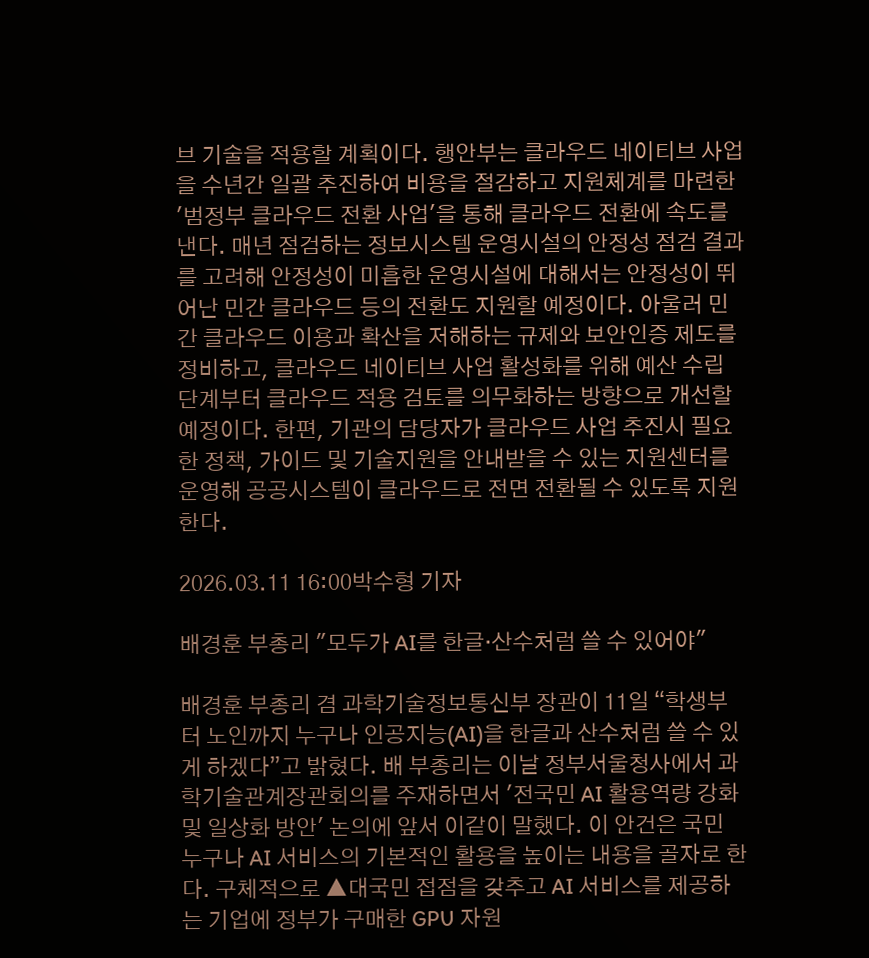브 기술을 적용할 계획이다. 행안부는 클라우드 네이티브 사업을 수년간 일괄 추진하여 비용을 절감하고 지원체계를 마련한 '범정부 클라우드 전환 사업'을 통해 클라우드 전환에 속도를 낸다. 매년 점검하는 정보시스템 운영시설의 안정성 점검 결과를 고려해 안정성이 미흡한 운영시설에 대해서는 안정성이 뛰어난 민간 클라우드 등의 전환도 지원할 예정이다. 아울러 민간 클라우드 이용과 확산을 저해하는 규제와 보안인증 제도를 정비하고, 클라우드 네이티브 사업 활성화를 위해 예산 수립 단계부터 클라우드 적용 검토를 의무화하는 방향으로 개선할 예정이다. 한편, 기관의 담당자가 클라우드 사업 추진시 필요한 정책, 가이드 및 기술지원을 안내받을 수 있는 지원센터를 운영해 공공시스템이 클라우드로 전면 전환될 수 있도록 지원한다.

2026.03.11 16:00박수형 기자

배경훈 부총리 "모두가 AI를 한글·산수처럼 쓸 수 있어야"

배경훈 부총리 겸 과학기술정보통신부 장관이 11일 “학생부터 노인까지 누구나 인공지능(AI)을 한글과 산수처럼 쓸 수 있게 하겠다”고 밝혔다. 배 부총리는 이날 정부서울청사에서 과학기술관계장관회의를 주재하면서 '전국민 AI 활용역량 강화 및 일상화 방안' 논의에 앞서 이같이 말했다. 이 안건은 국민 누구나 AI 서비스의 기본적인 활용을 높이는 내용을 골자로 한다. 구체적으로 ▲대국민 접점을 갖추고 AI 서비스를 제공하는 기업에 정부가 구매한 GPU 자원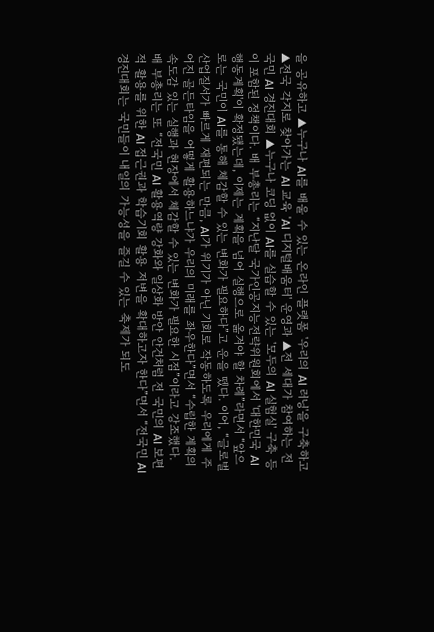을 공유하고 ▲누구나 AI를 배울 수 있는 온라인 플랫폼 '우리의 AI 러닝'을 구축하고 ▲전국 각지로 찾아가는 AI 교육 'AI 디지털배움터' 운영과 ▲전 세대가 참여하는 전국민 AI 경진대회 ▲누구나 코딩 없이 AI를 실습할 수 있는 '모두의 AI 실험실' 구축 등이 포함된 정책이다. 배 부총리는 “지난달 국가인공지능전략위원회에서 '대한민국 AI 행동계획'이 확정됐는데, 이제는 계획을 넘어 실행으로 옮겨야 할 차례”라면서 “앞으로는 국민이 AI를 통해 체감할 수 있는 변화가 필요하다”고 운을 뗐다. 이어, “글로벌 산업질서가 빠르게 재편되는 만큼, AI가 위기가 아닌 기회로 작동하도록 우리에게 주어진 골든타임을 어떻게 활용하느냐가 우리의 미래를 좌우한다”면서 “수립한 계획의 속도감 있는 실행과 현장에서 체감할 수 있는 변화가 필요한 시점”이라고 강조했다. 배 부총리는 또 “전국민 AI 활용역량 강화와 일상화 방안 안건처럼 전 국민의 AI 보편적 활용를 위한 AI 접근권과 학습기회 활용 저변을 확대하고자 한다”면서 “전국민 AI 경진대회는 국민들이 내일의 가능성을 즐길 수 있는 축제가 되도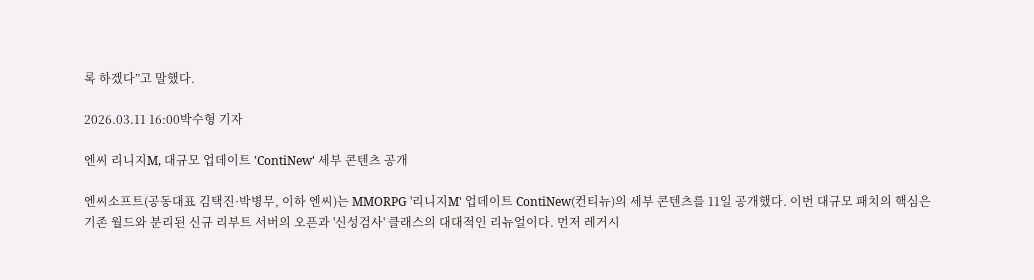록 하겠다”고 말했다.

2026.03.11 16:00박수형 기자

엔씨 리니지M, 대규모 업데이트 'ContiNew' 세부 콘텐츠 공개

엔씨소프트(공동대표 김택진·박병무, 이하 엔씨)는 MMORPG '리니지M' 업데이트 ContiNew(컨티뉴)의 세부 콘텐츠를 11일 공개했다. 이번 대규모 패치의 핵심은 기존 월드와 분리된 신규 리부트 서버의 오픈과 '신성검사' 클래스의 대대적인 리뉴얼이다. 먼저 레거시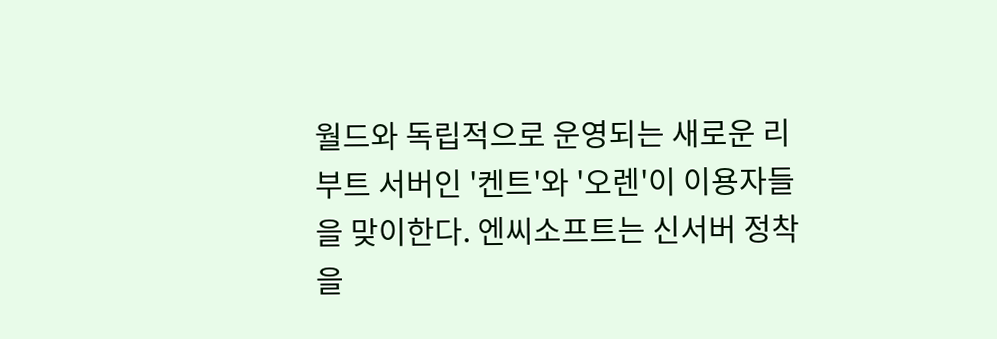월드와 독립적으로 운영되는 새로운 리부트 서버인 '켄트'와 '오렌'이 이용자들을 맞이한다. 엔씨소프트는 신서버 정착을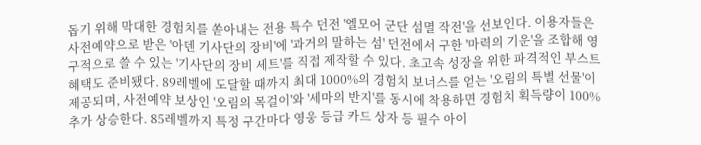돕기 위해 막대한 경험치를 쏟아내는 전용 특수 던전 '엘모어 군단 섬멸 작전'을 선보인다. 이용자들은 사전예약으로 받은 '아덴 기사단의 장비'에 '과거의 말하는 섬' 던전에서 구한 '마력의 기운'을 조합해 영구적으로 쓸 수 있는 '기사단의 장비 세트'를 직접 제작할 수 있다. 초고속 성장을 위한 파격적인 부스트 혜택도 준비됐다. 89레벨에 도달할 때까지 최대 1000%의 경험치 보너스를 얻는 '오림의 특별 선물'이 제공되며, 사전예약 보상인 '오림의 목걸이'와 '세마의 반지'를 동시에 착용하면 경험치 획득량이 100% 추가 상승한다. 85레벨까지 특정 구간마다 영웅 등급 카드 상자 등 필수 아이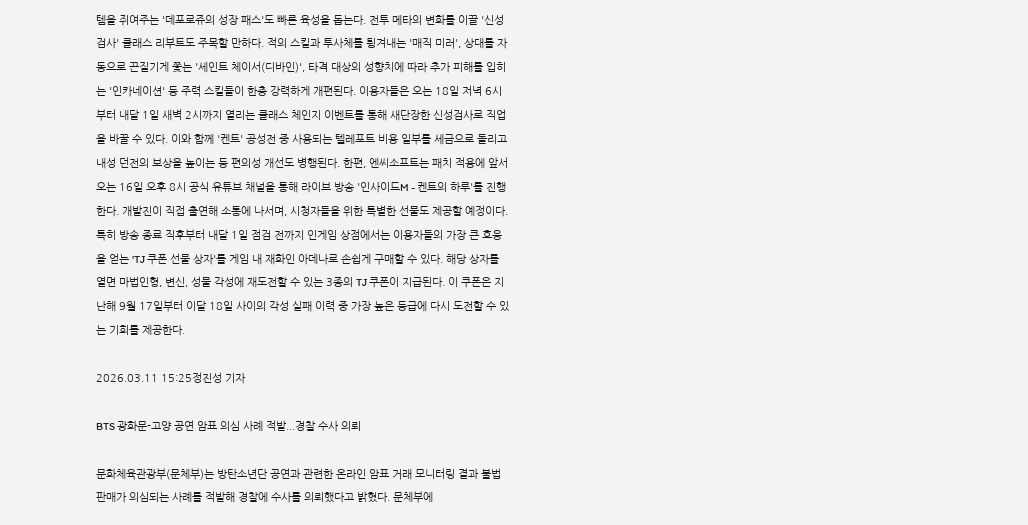템을 쥐여주는 '데포로쥬의 성장 패스'도 빠른 육성을 돕는다. 전투 메타의 변화를 이끌 '신성검사' 클래스 리부트도 주목할 만하다. 적의 스킬과 투사체를 튕겨내는 '매직 미러', 상대를 자동으로 끈질기게 쫓는 '세인트 체이서(디바인)', 타격 대상의 성향치에 따라 추가 피해를 입히는 '인카네이션' 등 주력 스킬들이 한층 강력하게 개편된다. 이용자들은 오는 18일 저녁 6시부터 내달 1일 새벽 2시까지 열리는 클래스 체인지 이벤트를 통해 새단장한 신성검사로 직업을 바꿀 수 있다. 이와 함께 '켄트' 공성전 중 사용되는 텔레포트 비용 일부를 세금으로 돌리고 내성 던전의 보상을 높이는 등 편의성 개선도 병행된다. 한편, 엔씨소프트는 패치 적용에 앞서 오는 16일 오후 8시 공식 유튜브 채널을 통해 라이브 방송 '인사이드M - 켄트의 하루'를 진행한다. 개발진이 직접 출연해 소통에 나서며, 시청자들을 위한 특별한 선물도 제공할 예정이다. 특히 방송 종료 직후부터 내달 1일 점검 전까지 인게임 상점에서는 이용자들의 가장 큰 호응을 얻는 'TJ 쿠폰 선물 상자'를 게임 내 재화인 아데나로 손쉽게 구매할 수 있다. 해당 상자를 열면 마법인형, 변신, 성물 각성에 재도전할 수 있는 3종의 TJ 쿠폰이 지급된다. 이 쿠폰은 지난해 9월 17일부터 이달 18일 사이의 각성 실패 이력 중 가장 높은 등급에 다시 도전할 수 있는 기회를 제공한다.

2026.03.11 15:25정진성 기자

BTS 광화문-고양 공연 암표 의심 사례 적발...경찰 수사 의뢰

문화체육관광부(문체부)는 방탄소년단 공연과 관련한 온라인 암표 거래 모니터링 결과 불법 판매가 의심되는 사례를 적발해 경찰에 수사를 의뢰했다고 밝혔다. 문체부에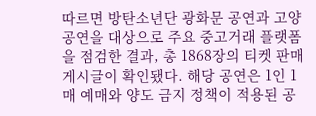따르면 방탄소년단 광화문 공연과 고양 공연을 대상으로 주요 중고거래 플랫폼을 점검한 결과, 총 1868장의 티켓 판매 게시글이 확인됐다. 해당 공연은 1인 1매 예매와 양도 금지 정책이 적용된 공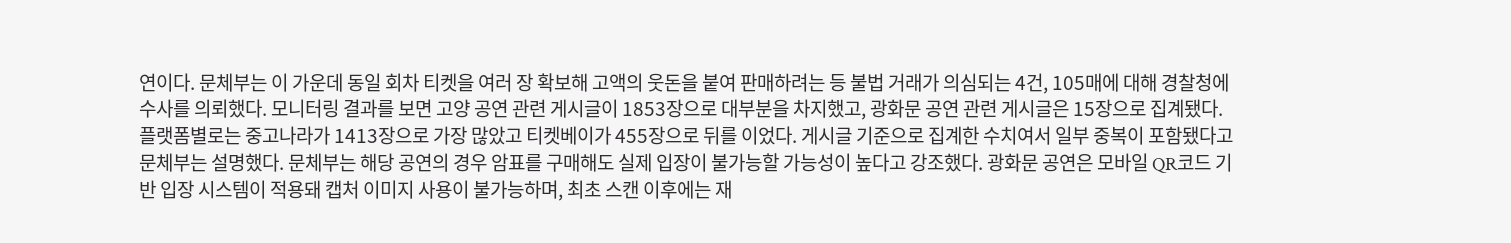연이다. 문체부는 이 가운데 동일 회차 티켓을 여러 장 확보해 고액의 웃돈을 붙여 판매하려는 등 불법 거래가 의심되는 4건, 105매에 대해 경찰청에 수사를 의뢰했다. 모니터링 결과를 보면 고양 공연 관련 게시글이 1853장으로 대부분을 차지했고, 광화문 공연 관련 게시글은 15장으로 집계됐다. 플랫폼별로는 중고나라가 1413장으로 가장 많았고 티켓베이가 455장으로 뒤를 이었다. 게시글 기준으로 집계한 수치여서 일부 중복이 포함됐다고 문체부는 설명했다. 문체부는 해당 공연의 경우 암표를 구매해도 실제 입장이 불가능할 가능성이 높다고 강조했다. 광화문 공연은 모바일 QR코드 기반 입장 시스템이 적용돼 캡처 이미지 사용이 불가능하며, 최초 스캔 이후에는 재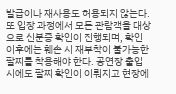발급이나 재사용도 허용되지 않는다. 또 입장 과정에서 모든 관람객을 대상으로 신분증 확인이 진행되며, 확인 이후에는 훼손 시 재부착이 불가능한 팔찌를 착용해야 한다. 공연장 출입 시에도 팔찌 확인이 이뤄지고 현장에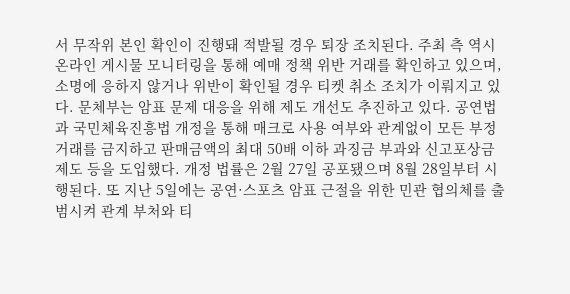서 무작위 본인 확인이 진행돼 적발될 경우 퇴장 조치된다. 주최 측 역시 온라인 게시물 모니터링을 통해 예매 정책 위반 거래를 확인하고 있으며, 소명에 응하지 않거나 위반이 확인될 경우 티켓 취소 조치가 이뤄지고 있다. 문체부는 암표 문제 대응을 위해 제도 개선도 추진하고 있다. 공연법과 국민체육진흥법 개정을 통해 매크로 사용 여부와 관계없이 모든 부정거래를 금지하고 판매금액의 최대 50배 이하 과징금 부과와 신고포상금 제도 등을 도입했다. 개정 법률은 2월 27일 공포됐으며 8월 28일부터 시행된다. 또 지난 5일에는 공연·스포츠 암표 근절을 위한 민관 협의체를 출범시켜 관계 부처와 티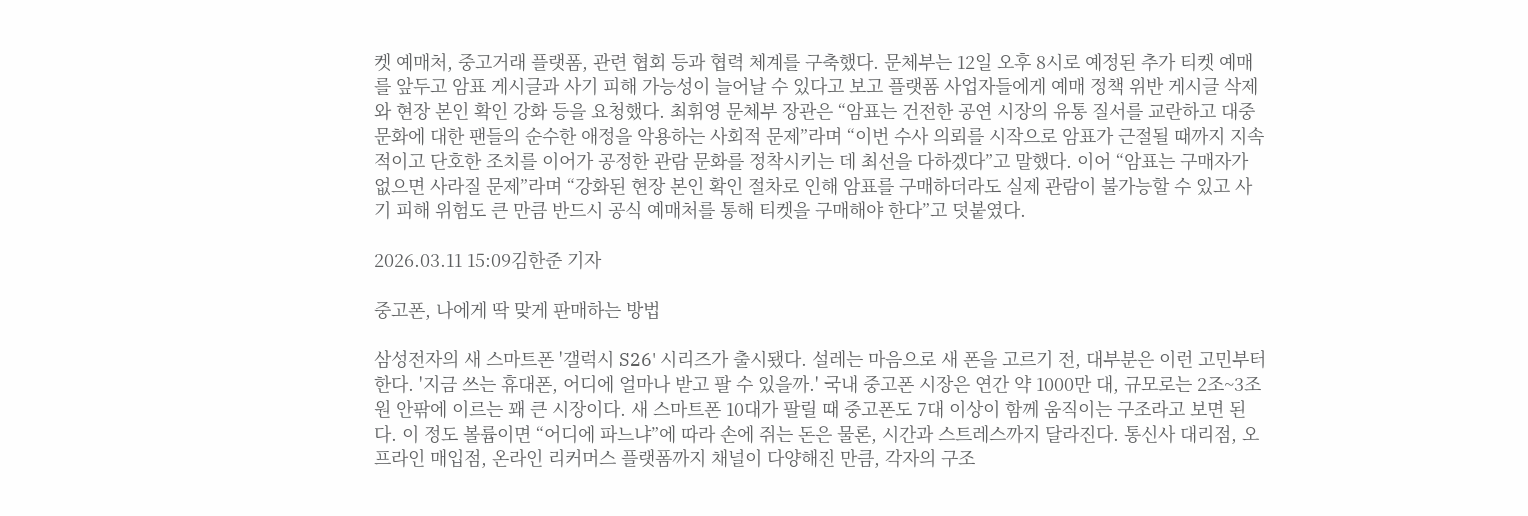켓 예매처, 중고거래 플랫폼, 관련 협회 등과 협력 체계를 구축했다. 문체부는 12일 오후 8시로 예정된 추가 티켓 예매를 앞두고 암표 게시글과 사기 피해 가능성이 늘어날 수 있다고 보고 플랫폼 사업자들에게 예매 정책 위반 게시글 삭제와 현장 본인 확인 강화 등을 요청했다. 최휘영 문체부 장관은 “암표는 건전한 공연 시장의 유통 질서를 교란하고 대중문화에 대한 팬들의 순수한 애정을 악용하는 사회적 문제”라며 “이번 수사 의뢰를 시작으로 암표가 근절될 때까지 지속적이고 단호한 조치를 이어가 공정한 관람 문화를 정착시키는 데 최선을 다하겠다”고 말했다. 이어 “암표는 구매자가 없으면 사라질 문제”라며 “강화된 현장 본인 확인 절차로 인해 암표를 구매하더라도 실제 관람이 불가능할 수 있고 사기 피해 위험도 큰 만큼 반드시 공식 예매처를 통해 티켓을 구매해야 한다”고 덧붙였다.

2026.03.11 15:09김한준 기자

중고폰, 나에게 딱 맞게 판매하는 방법

삼성전자의 새 스마트폰 '갤럭시 S26' 시리즈가 출시됐다. 설레는 마음으로 새 폰을 고르기 전, 대부분은 이런 고민부터 한다. '지금 쓰는 휴대폰, 어디에 얼마나 받고 팔 수 있을까.' 국내 중고폰 시장은 연간 약 1000만 대, 규모로는 2조~3조원 안팎에 이르는 꽤 큰 시장이다. 새 스마트폰 10대가 팔릴 때 중고폰도 7대 이상이 함께 움직이는 구조라고 보면 된다. 이 정도 볼륨이면 “어디에 파느냐”에 따라 손에 쥐는 돈은 물론, 시간과 스트레스까지 달라진다. 통신사 대리점, 오프라인 매입점, 온라인 리커머스 플랫폼까지 채널이 다양해진 만큼, 각자의 구조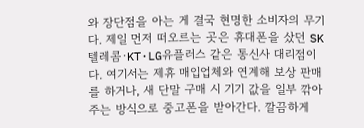와 장단점을 아는 게 결국 현명한 소비자의 무기다. 제일 먼저 떠오르는 곳은 휴대폰을 샀던 SK텔레콤·KT·LG유플러스 같은 통신사 대리점이다. 여기서는 제휴 매입업체와 연계해 보상 판매를 하거나, 새 단말 구매 시 기기 값을 일부 깎아주는 방식으로 중고폰을 받아간다. 깔끔하게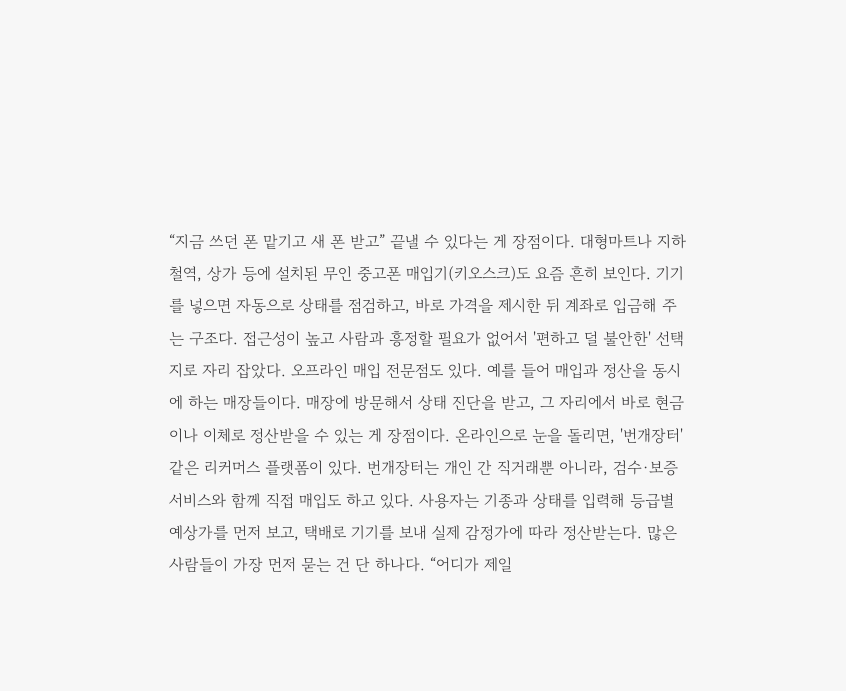“지금 쓰던 폰 맡기고 새 폰 받고” 끝낼 수 있다는 게 장점이다. 대형마트나 지하철역, 상가 등에 설치된 무인 중고폰 매입기(키오스크)도 요즘 흔히 보인다. 기기를 넣으면 자동으로 상태를 점검하고, 바로 가격을 제시한 뒤 계좌로 입금해 주는 구조다. 접근성이 높고 사람과 흥정할 필요가 없어서 '편하고 덜 불안한' 선택지로 자리 잡았다. 오프라인 매입 전문점도 있다. 예를 들어 매입과 정산을 동시에 하는 매장들이다. 매장에 방문해서 상태 진단을 받고, 그 자리에서 바로 현금이나 이체로 정산받을 수 있는 게 장점이다. 온라인으로 눈을 돌리면, '번개장터' 같은 리커머스 플랫폼이 있다. 번개장터는 개인 간 직거래뿐 아니라, 검수·보증 서비스와 함께 직접 매입도 하고 있다. 사용자는 기종과 상태를 입력해 등급별 예상가를 먼저 보고, 택배로 기기를 보내 실제 감정가에 따라 정산받는다. 많은 사람들이 가장 먼저 묻는 건 단 하나다. “어디가 제일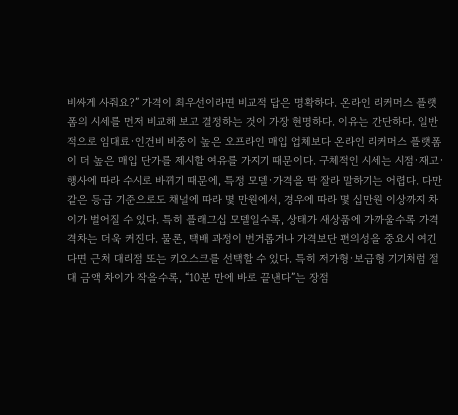비싸게 사줘요?” 가격이 최우선이라면 비교적 답은 명확하다. 온라인 리커머스 플랫폼의 시세를 먼저 비교해 보고 결정하는 것이 가장 현명하다. 이유는 간단하다. 일반적으로 임대료·인건비 비중이 높은 오프라인 매입 업체보다 온라인 리커머스 플랫폼이 더 높은 매입 단가를 제시할 여유를 가지기 때문이다. 구체적인 시세는 시점·재고·행사에 따라 수시로 바뀌기 때문에, 특정 모델·가격을 딱 잘라 말하기는 어렵다. 다만 같은 등급 기준으로도 채널에 따라 몇 만원에서, 경우에 따라 몇 십만원 이상까지 차이가 벌어질 수 있다. 특히 플래그십 모델일수록, 상태가 새상품에 가까울수록 가격 격차는 더욱 커진다. 물론, 택배 과정이 번거롭거나 가격보단 편의성을 중요시 여긴다면 근처 대리점 또는 키오스크를 선택할 수 있다. 특히 저가형·보급형 기기처럼 절대 금액 차이가 작을수록, “10분 만에 바로 끝낸다”는 장점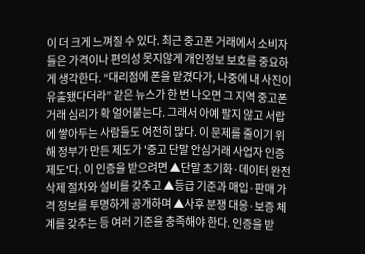이 더 크게 느껴질 수 있다. 최근 중고폰 거래에서 소비자들은 가격이나 편의성 못지않게 개인정보 보호를 중요하게 생각한다. “대리점에 폰을 맡겼다가, 나중에 내 사진이 유출됐다더라” 같은 뉴스가 한 번 나오면 그 지역 중고폰 거래 심리가 확 얼어붙는다. 그래서 아예 팔지 않고 서랍에 쌓아두는 사람들도 여전히 많다. 이 문제를 줄이기 위해 정부가 만든 제도가 '중고 단말 안심거래 사업자 인증제도'다. 이 인증을 받으려면 ▲단말 초기화·데이터 완전 삭제 절차와 설비를 갖추고 ▲등급 기준과 매입·판매 가격 정보를 투명하게 공개하며 ▲사후 분쟁 대응·보증 체계를 갖추는 등 여러 기준을 충족해야 한다. 인증을 받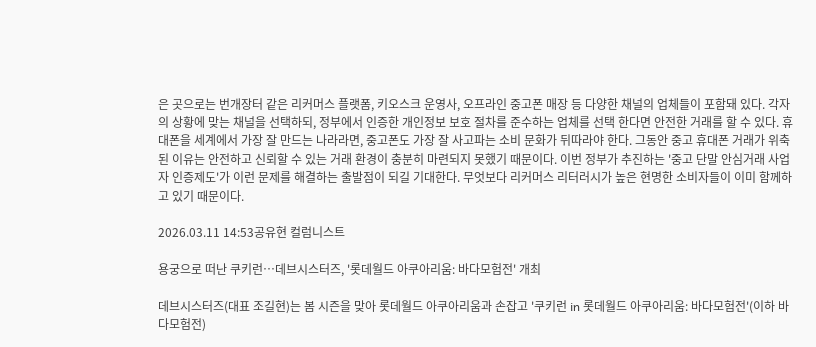은 곳으로는 번개장터 같은 리커머스 플랫폼, 키오스크 운영사, 오프라인 중고폰 매장 등 다양한 채널의 업체들이 포함돼 있다. 각자의 상황에 맞는 채널을 선택하되, 정부에서 인증한 개인정보 보호 절차를 준수하는 업체를 선택 한다면 안전한 거래를 할 수 있다. 휴대폰을 세계에서 가장 잘 만드는 나라라면, 중고폰도 가장 잘 사고파는 소비 문화가 뒤따라야 한다. 그동안 중고 휴대폰 거래가 위축된 이유는 안전하고 신뢰할 수 있는 거래 환경이 충분히 마련되지 못했기 때문이다. 이번 정부가 추진하는 '중고 단말 안심거래 사업자 인증제도'가 이런 문제를 해결하는 출발점이 되길 기대한다. 무엇보다 리커머스 리터러시가 높은 현명한 소비자들이 이미 함께하고 있기 때문이다.

2026.03.11 14:53공유현 컬럼니스트

용궁으로 떠난 쿠키런…데브시스터즈, '롯데월드 아쿠아리움: 바다모험전' 개최

데브시스터즈(대표 조길현)는 봄 시즌을 맞아 롯데월드 아쿠아리움과 손잡고 '쿠키런 in 롯데월드 아쿠아리움: 바다모험전'(이하 바다모험전)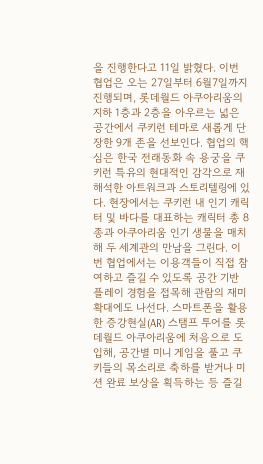을 진행한다고 11일 밝혔다. 이번 협업은 오는 27일부터 6월7일까지 진행되며, 롯데월드 아쿠아리움의 지하 1층과 2층을 아우르는 넓은 공간에서 쿠키런 테마로 새롭게 단장한 9개 존을 선보인다. 협업의 핵심은 한국 전래동화 속 용궁을 쿠키런 특유의 현대적인 감각으로 재해석한 아트워크과 스토리텔링에 있다. 현장에서는 쿠키런 내 인기 캐릭터 및 바다를 대표하는 캐릭터 총 8종과 아쿠아리움 인기 생물을 매치해 두 세계관의 만남을 그린다. 이번 협업에서는 이용객들이 직접 참여하고 즐길 수 있도록 공간 기반 플레이 경험을 접목해 관람의 재미 확대에도 나선다. 스마트폰을 활용한 증강현실(AR) 스탬프 투어를 롯데월드 아쿠아리움에 처음으로 도입해, 공간별 미니 게임을 풀고 쿠키들의 목소리로 축하를 받거나 미션 완료 보상을 획득하는 등 즐길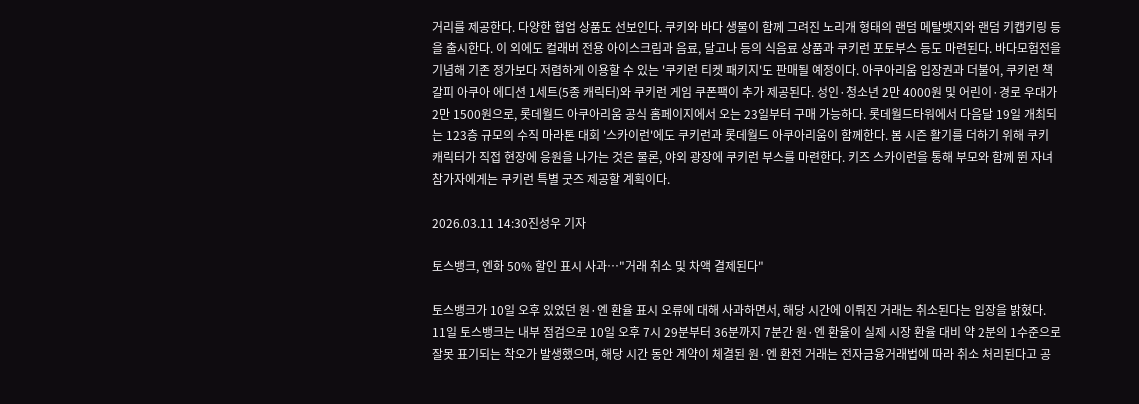거리를 제공한다. 다양한 협업 상품도 선보인다. 쿠키와 바다 생물이 함께 그려진 노리개 형태의 랜덤 메탈뱃지와 랜덤 키캡키링 등을 출시한다. 이 외에도 컬래버 전용 아이스크림과 음료, 달고나 등의 식음료 상품과 쿠키런 포토부스 등도 마련된다. 바다모험전을 기념해 기존 정가보다 저렴하게 이용할 수 있는 '쿠키런 티켓 패키지'도 판매될 예정이다. 아쿠아리움 입장권과 더불어, 쿠키런 책갈피 아쿠아 에디션 1세트(5종 캐릭터)와 쿠키런 게임 쿠폰팩이 추가 제공된다. 성인·청소년 2만 4000원 및 어린이·경로 우대가 2만 1500원으로, 롯데월드 아쿠아리움 공식 홈페이지에서 오는 23일부터 구매 가능하다. 롯데월드타워에서 다음달 19일 개최되는 123층 규모의 수직 마라톤 대회 '스카이런'에도 쿠키런과 롯데월드 아쿠아리움이 함께한다. 봄 시즌 활기를 더하기 위해 쿠키 캐릭터가 직접 현장에 응원을 나가는 것은 물론, 야외 광장에 쿠키런 부스를 마련한다. 키즈 스카이런을 통해 부모와 함께 뛴 자녀 참가자에게는 쿠키런 특별 굿즈 제공할 계획이다.

2026.03.11 14:30진성우 기자

토스뱅크, 엔화 50% 할인 표시 사과…"거래 취소 및 차액 결제된다"

토스뱅크가 10일 오후 있었던 원·엔 환율 표시 오류에 대해 사과하면서, 해당 시간에 이뤄진 거래는 취소된다는 입장을 밝혔다. 11일 토스뱅크는 내부 점검으로 10일 오후 7시 29분부터 36분까지 7분간 원·엔 환율이 실제 시장 환율 대비 약 2분의 1수준으로 잘못 표기되는 착오가 발생했으며, 해당 시간 동안 계약이 체결된 원·엔 환전 거래는 전자금융거래법에 따라 취소 처리된다고 공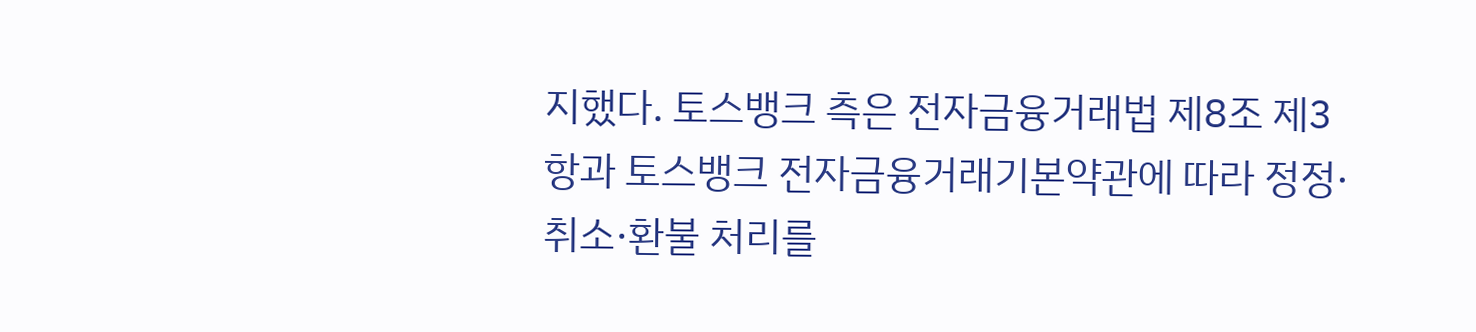지했다. 토스뱅크 측은 전자금융거래법 제8조 제3항과 토스뱅크 전자금융거래기본약관에 따라 정정·취소·환불 처리를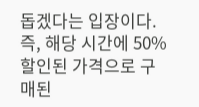돕겠다는 입장이다. 즉, 해당 시간에 50% 할인된 가격으로 구매된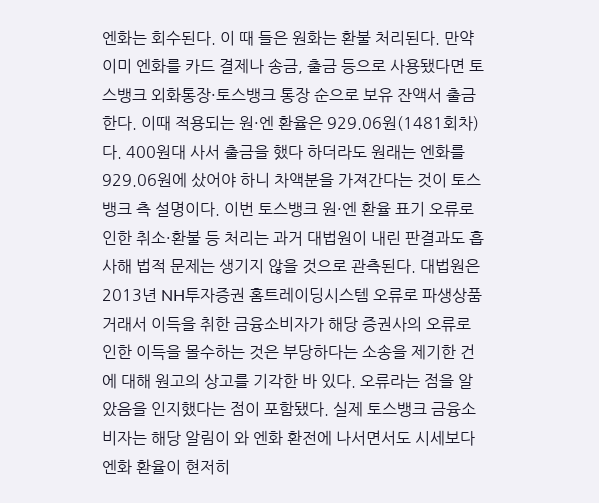엔화는 회수된다. 이 때 들은 원화는 환불 처리된다. 만약 이미 엔화를 카드 결제나 송금, 출금 등으로 사용됐다면 토스뱅크 외화통장·토스뱅크 통장 순으로 보유 잔액서 출금한다. 이때 적용되는 원·엔 환율은 929.06원(1481회차)다. 400원대 사서 출금을 했다 하더라도 원래는 엔화를 929.06원에 샀어야 하니 차액분을 가져간다는 것이 토스뱅크 측 설명이다. 이번 토스뱅크 원·엔 환율 표기 오류로 인한 취소·환불 등 처리는 과거 대법원이 내린 판결과도 흡사해 법적 문제는 생기지 않을 것으로 관측된다. 대법원은 2013년 NH투자증권 홈트레이딩시스템 오류로 파생상품 거래서 이득을 취한 금융소비자가 해당 증권사의 오류로 인한 이득을 몰수하는 것은 부당하다는 소송을 제기한 건에 대해 원고의 상고를 기각한 바 있다. 오류라는 점을 알았음을 인지했다는 점이 포함됐다. 실제 토스뱅크 금융소비자는 해당 알림이 와 엔화 환전에 나서면서도 시세보다 엔화 환율이 현저히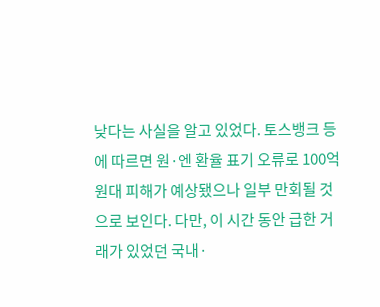낮다는 사실을 알고 있었다. 토스뱅크 등에 따르면 원·엔 환율 표기 오류로 100억원대 피해가 예상됐으나 일부 만회될 것으로 보인다. 다만, 이 시간 동안 급한 거래가 있었던 국내·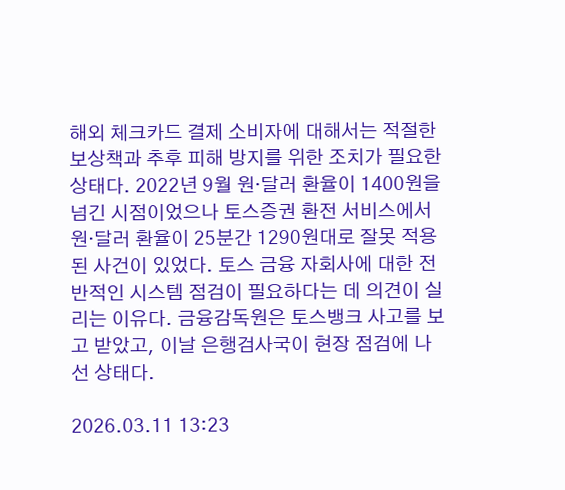해외 체크카드 결제 소비자에 대해서는 적절한 보상책과 추후 피해 방지를 위한 조치가 필요한 상태다. 2022년 9월 원·달러 환율이 1400원을 넘긴 시점이었으나 토스증권 환전 서비스에서 원·달러 환율이 25분간 1290원대로 잘못 적용된 사건이 있었다. 토스 금융 자회사에 대한 전반적인 시스템 점검이 필요하다는 데 의견이 실리는 이유다. 금융감독원은 토스뱅크 사고를 보고 받았고, 이날 은행검사국이 현장 점검에 나선 상태다.

2026.03.11 13:23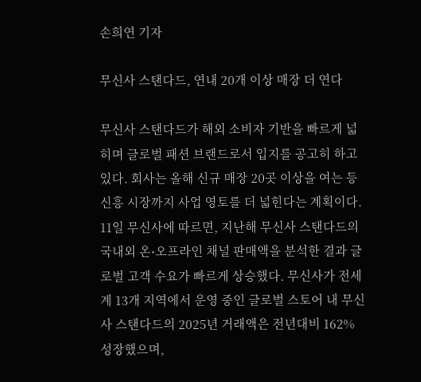손희연 기자

무신사 스탠다드, 연내 20개 이상 매장 더 연다

무신사 스탠다드가 해외 소비자 기반을 빠르게 넓히며 글로벌 패션 브랜드로서 입지를 공고히 하고 있다. 회사는 올해 신규 매장 20곳 이상을 여는 등 신흥 시장까지 사업 영토를 더 넓힌다는 계획이다. 11일 무신사에 따르면, 지난해 무신사 스탠다드의 국내외 온⋅오프라인 채널 판매액을 분석한 결과 글로벌 고객 수요가 빠르게 상승했다. 무신사가 전세계 13개 지역에서 운영 중인 글로벌 스토어 내 무신사 스탠다드의 2025년 거래액은 전년대비 162% 성장했으며,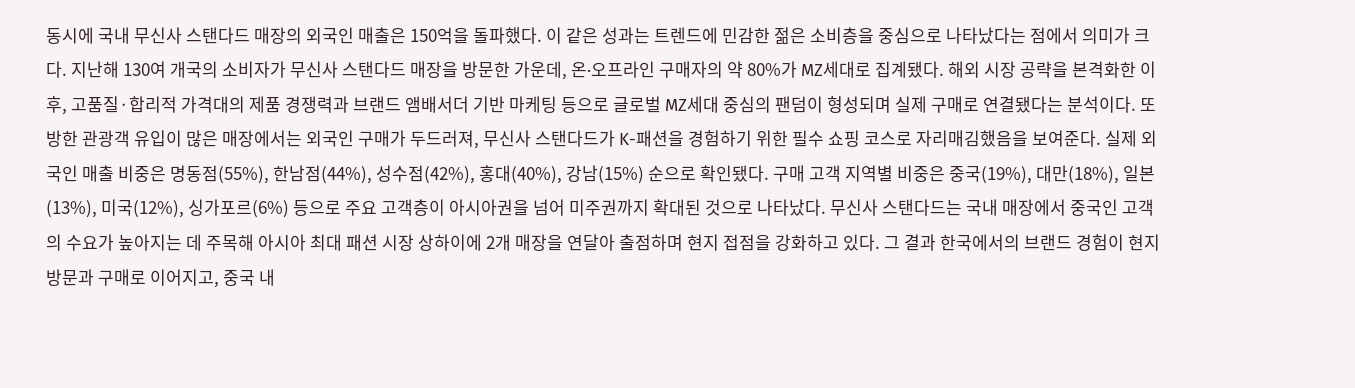동시에 국내 무신사 스탠다드 매장의 외국인 매출은 150억을 돌파했다. 이 같은 성과는 트렌드에 민감한 젊은 소비층을 중심으로 나타났다는 점에서 의미가 크다. 지난해 130여 개국의 소비자가 무신사 스탠다드 매장을 방문한 가운데, 온⋅오프라인 구매자의 약 80%가 MZ세대로 집계됐다. 해외 시장 공략을 본격화한 이후, 고품질·합리적 가격대의 제품 경쟁력과 브랜드 앰배서더 기반 마케팅 등으로 글로벌 MZ세대 중심의 팬덤이 형성되며 실제 구매로 연결됐다는 분석이다. 또 방한 관광객 유입이 많은 매장에서는 외국인 구매가 두드러져, 무신사 스탠다드가 K-패션을 경험하기 위한 필수 쇼핑 코스로 자리매김했음을 보여준다. 실제 외국인 매출 비중은 명동점(55%), 한남점(44%), 성수점(42%), 홍대(40%), 강남(15%) 순으로 확인됐다. 구매 고객 지역별 비중은 중국(19%), 대만(18%), 일본(13%), 미국(12%), 싱가포르(6%) 등으로 주요 고객층이 아시아권을 넘어 미주권까지 확대된 것으로 나타났다. 무신사 스탠다드는 국내 매장에서 중국인 고객의 수요가 높아지는 데 주목해 아시아 최대 패션 시장 상하이에 2개 매장을 연달아 출점하며 현지 접점을 강화하고 있다. 그 결과 한국에서의 브랜드 경험이 현지 방문과 구매로 이어지고, 중국 내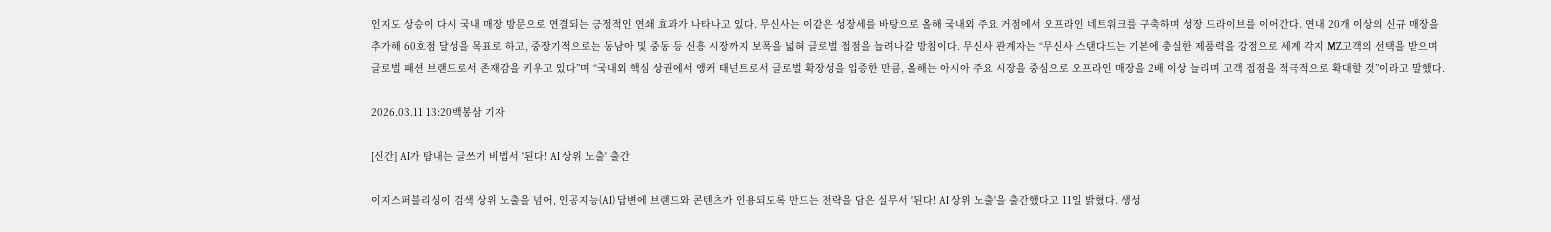인지도 상승이 다시 국내 매장 방문으로 연결되는 긍정적인 연쇄 효과가 나타나고 있다. 무신사는 이같은 성장세를 바탕으로 올해 국내외 주요 거점에서 오프라인 네트워크를 구축하며 성장 드라이브를 이어간다. 연내 20개 이상의 신규 매장을 추가해 60호점 달성을 목표로 하고, 중장기적으로는 동남아 및 중동 등 신흥 시장까지 보폭을 넓혀 글로벌 접점을 늘려나갈 방침이다. 무신사 관계자는 “무신사 스탠다드는 기본에 충실한 제품력을 강점으로 세계 각지 MZ고객의 선택을 받으며 글로벌 패션 브랜드로서 존재감을 키우고 있다”며 “국내외 핵심 상권에서 앵커 태넌트로서 글로벌 확장성을 입증한 만큼, 올해는 아시아 주요 시장을 중심으로 오프라인 매장을 2배 이상 늘리며 고객 접점을 적극적으로 확대할 것”이라고 말했다.

2026.03.11 13:20백봉삼 기자

[신간] AI가 탐내는 글쓰기 비법서 '된다! AI 상위 노출' 출간

이지스퍼블리싱이 검색 상위 노출을 넘어, 인공지능(AI) 답변에 브랜드와 콘텐츠가 인용되도록 만드는 전략을 담은 실무서 '된다! AI 상위 노출'을 출간했다고 11일 밝혔다. 생성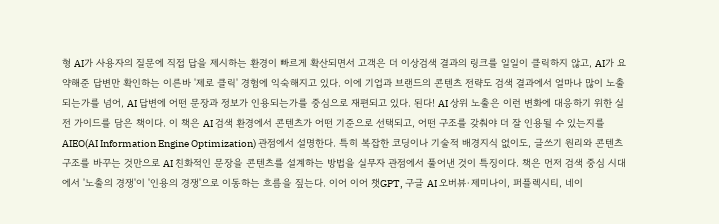형 AI가 사용자의 질문에 직접 답을 제시하는 환경이 빠르게 확산되면서 고객은 더 이상검색 결과의 링크를 일일이 클릭하지 않고, AI가 요약해준 답변만 확인하는 이른바 '제로 클릭' 경험에 익숙해지고 있다. 이에 기업과 브랜드의 콘텐츠 전략도 검색 결과에서 얼마나 많이 노출되는가를 넘어, AI 답변에 어떤 문장과 정보가 인용되는가를 중심으로 재편되고 있다. 된다! AI 상위 노출은 이런 변화에 대응하기 위한 실전 가이드를 담은 책이다. 이 책은 AI 검색 환경에서 콘텐츠가 어떤 기준으로 선택되고, 어떤 구조를 갖춰야 더 잘 인용될 수 있는지를 AIEO(AI Information Engine Optimization) 관점에서 설명한다. 특히 복잡한 코딩이나 기술적 배경지식 없이도, 글쓰기 원리와 콘텐츠 구조를 바꾸는 것만으로 AI 친화적인 문장을 콘텐츠를 설계하는 방법을 실무자 관점에서 풀어낸 것이 특징이다. 책은 먼저 검색 중심 시대에서 '노출의 경쟁'이 '인용의 경쟁'으로 이동하는 흐름을 짚는다. 이어 이어 챗GPT, 구글 AI 오버뷰·제미나이, 퍼플렉시티, 네이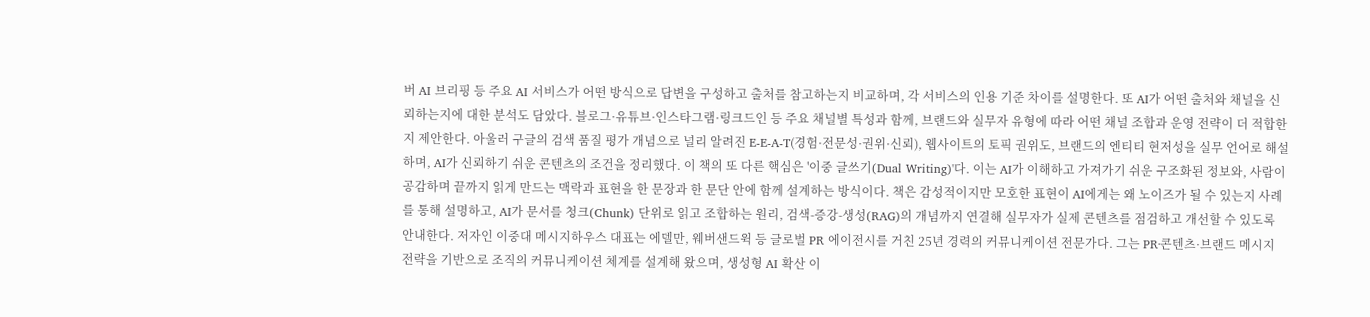버 AI 브리핑 등 주요 AI 서비스가 어떤 방식으로 답변을 구성하고 출처를 참고하는지 비교하며, 각 서비스의 인용 기준 차이를 설명한다. 또 AI가 어떤 출처와 채널을 신뢰하는지에 대한 분석도 담았다. 블로그·유튜브·인스타그램·링크드인 등 주요 채널별 특성과 함께, 브랜드와 실무자 유형에 따라 어떤 채널 조합과 운영 전략이 더 적합한지 제안한다. 아울러 구글의 검색 품질 평가 개념으로 널리 알려진 E-E-A-T(경험·전문성·권위·신뢰), 웹사이트의 토픽 권위도, 브랜드의 엔티티 현저성을 실무 언어로 해설하며, AI가 신뢰하기 쉬운 콘텐츠의 조건을 정리했다. 이 책의 또 다른 핵심은 '이중 글쓰기(Dual Writing)'다. 이는 AI가 이해하고 가져가기 쉬운 구조화된 정보와, 사람이 공감하며 끝까지 읽게 만드는 맥락과 표현을 한 문장과 한 문단 안에 함께 설계하는 방식이다. 책은 감성적이지만 모호한 표현이 AI에게는 왜 노이즈가 될 수 있는지 사례를 통해 설명하고, AI가 문서를 청크(Chunk) 단위로 읽고 조합하는 원리, 검색-증강-생성(RAG)의 개념까지 연결해 실무자가 실제 콘텐츠를 점검하고 개선할 수 있도록 안내한다. 저자인 이중대 메시지하우스 대표는 에델만, 웨버샌드윅 등 글로벌 PR 에이전시를 거친 25년 경력의 커뮤니케이션 전문가다. 그는 PR·콘텐츠·브랜드 메시지 전략을 기반으로 조직의 커뮤니케이션 체계를 설계해 왔으며, 생성형 AI 확산 이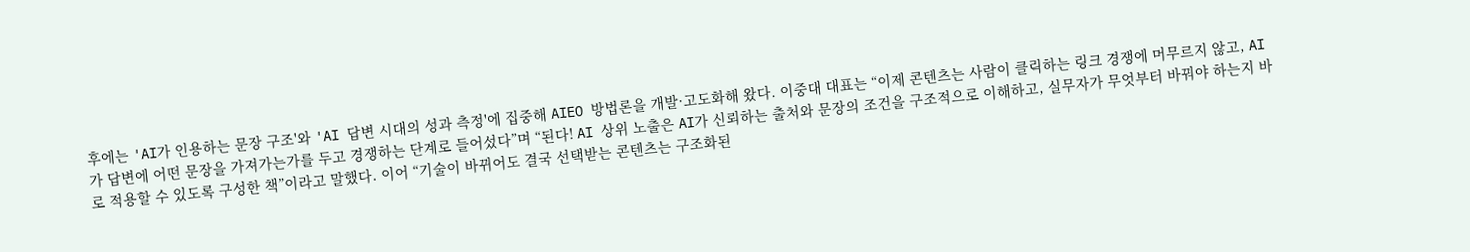후에는 'AI가 인용하는 문장 구조'와 'AI 답변 시대의 성과 측정'에 집중해 AIEO 방법론을 개발·고도화해 왔다. 이중대 대표는 “이제 콘텐츠는 사람이 클릭하는 링크 경쟁에 머무르지 않고, AI가 답변에 어떤 문장을 가져가는가를 두고 경쟁하는 단계로 들어섰다”며 “된다! AI 상위 노출은 AI가 신뢰하는 출처와 문장의 조건을 구조적으로 이해하고, 실무자가 무엇부터 바꿔야 하는지 바로 적용할 수 있도록 구성한 책”이라고 말했다. 이어 “기술이 바뀌어도 결국 선택받는 콘텐츠는 구조화된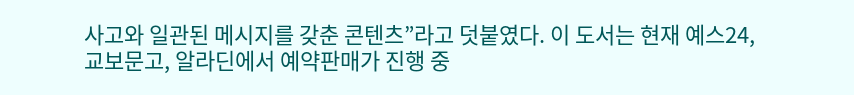사고와 일관된 메시지를 갖춘 콘텐츠”라고 덧붙였다. 이 도서는 현재 예스24, 교보문고, 알라딘에서 예약판매가 진행 중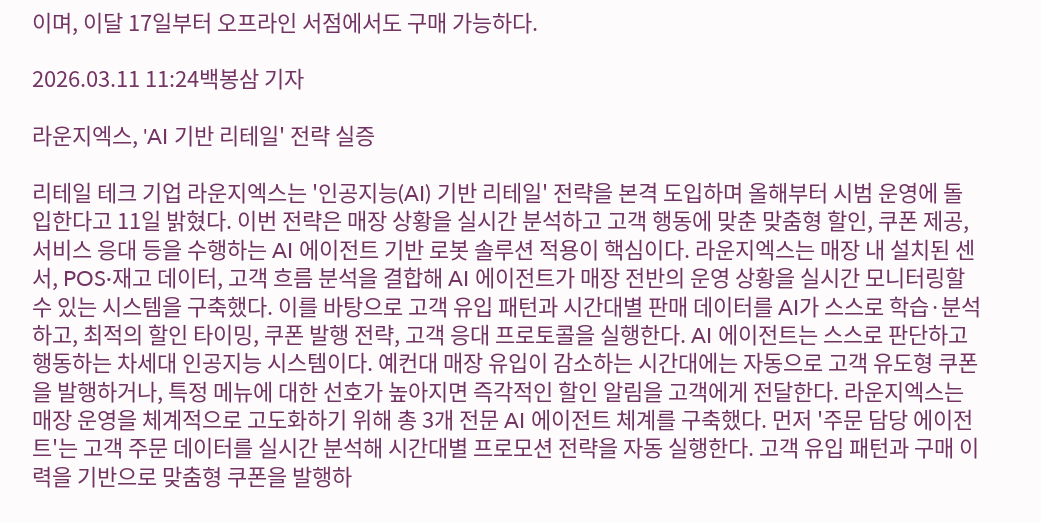이며, 이달 17일부터 오프라인 서점에서도 구매 가능하다.

2026.03.11 11:24백봉삼 기자

라운지엑스, 'AI 기반 리테일' 전략 실증

리테일 테크 기업 라운지엑스는 '인공지능(AI) 기반 리테일' 전략을 본격 도입하며 올해부터 시범 운영에 돌입한다고 11일 밝혔다. 이번 전략은 매장 상황을 실시간 분석하고 고객 행동에 맞춘 맞춤형 할인, 쿠폰 제공, 서비스 응대 등을 수행하는 AI 에이전트 기반 로봇 솔루션 적용이 핵심이다. 라운지엑스는 매장 내 설치된 센서, POS·재고 데이터, 고객 흐름 분석을 결합해 AI 에이전트가 매장 전반의 운영 상황을 실시간 모니터링할 수 있는 시스템을 구축했다. 이를 바탕으로 고객 유입 패턴과 시간대별 판매 데이터를 AI가 스스로 학습·분석하고, 최적의 할인 타이밍, 쿠폰 발행 전략, 고객 응대 프로토콜을 실행한다. AI 에이전트는 스스로 판단하고 행동하는 차세대 인공지능 시스템이다. 예컨대 매장 유입이 감소하는 시간대에는 자동으로 고객 유도형 쿠폰을 발행하거나, 특정 메뉴에 대한 선호가 높아지면 즉각적인 할인 알림을 고객에게 전달한다. 라운지엑스는 매장 운영을 체계적으로 고도화하기 위해 총 3개 전문 AI 에이전트 체계를 구축했다. 먼저 '주문 담당 에이전트'는 고객 주문 데이터를 실시간 분석해 시간대별 프로모션 전략을 자동 실행한다. 고객 유입 패턴과 구매 이력을 기반으로 맞춤형 쿠폰을 발행하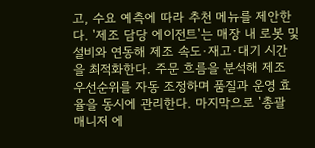고, 수요 예측에 따라 추천 메뉴를 제안한다. '제조 담당 에이전트'는 매장 내 로봇 및 설비와 연동해 제조 속도·재고·대기 시간을 최적화한다. 주문 흐름을 분석해 제조 우선순위를 자동 조정하며 품질과 운영 효율을 동시에 관리한다. 마지막으로 '총괄 매니저 에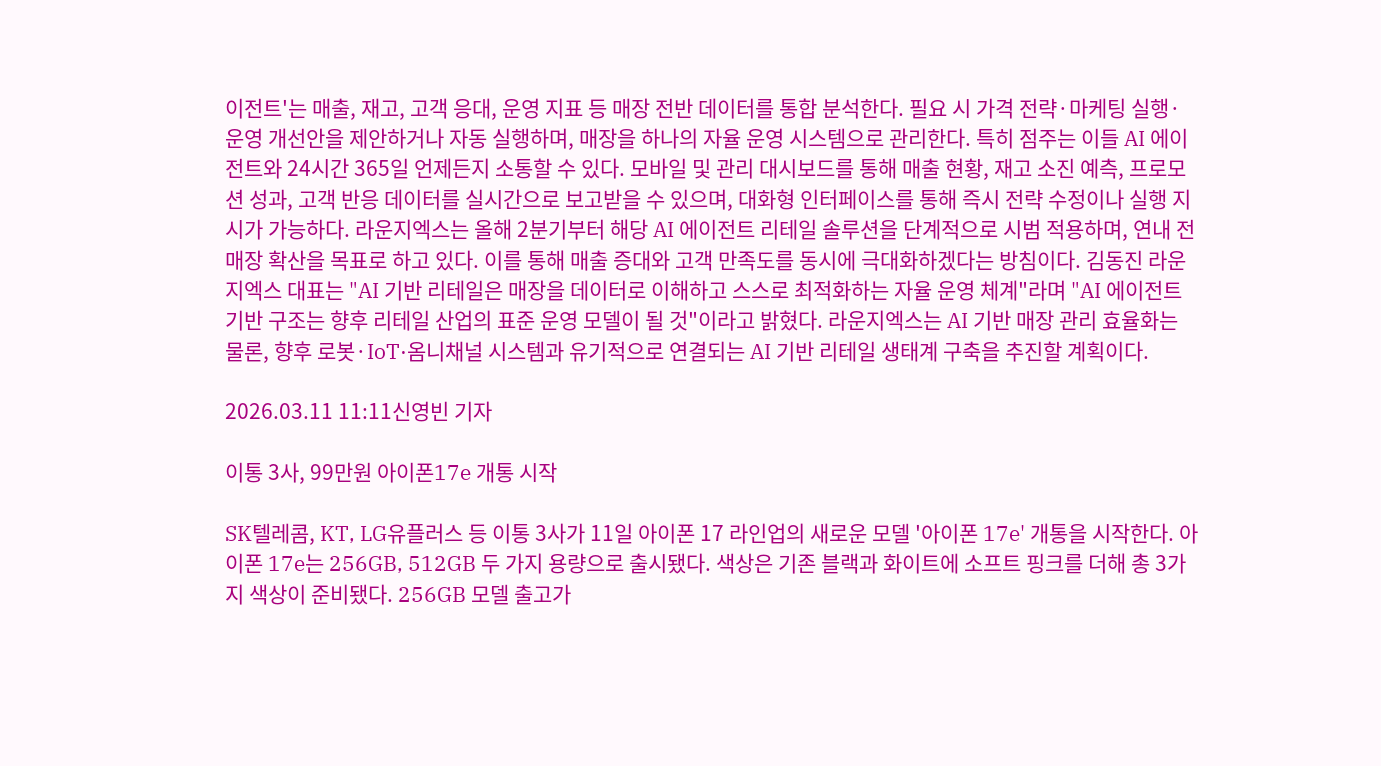이전트'는 매출, 재고, 고객 응대, 운영 지표 등 매장 전반 데이터를 통합 분석한다. 필요 시 가격 전략·마케팅 실행·운영 개선안을 제안하거나 자동 실행하며, 매장을 하나의 자율 운영 시스템으로 관리한다. 특히 점주는 이들 AI 에이전트와 24시간 365일 언제든지 소통할 수 있다. 모바일 및 관리 대시보드를 통해 매출 현황, 재고 소진 예측, 프로모션 성과, 고객 반응 데이터를 실시간으로 보고받을 수 있으며, 대화형 인터페이스를 통해 즉시 전략 수정이나 실행 지시가 가능하다. 라운지엑스는 올해 2분기부터 해당 AI 에이전트 리테일 솔루션을 단계적으로 시범 적용하며, 연내 전 매장 확산을 목표로 하고 있다. 이를 통해 매출 증대와 고객 만족도를 동시에 극대화하겠다는 방침이다. 김동진 라운지엑스 대표는 "AI 기반 리테일은 매장을 데이터로 이해하고 스스로 최적화하는 자율 운영 체계"라며 "AI 에이전트 기반 구조는 향후 리테일 산업의 표준 운영 모델이 될 것"이라고 밝혔다. 라운지엑스는 AI 기반 매장 관리 효율화는 물론, 향후 로봇·IoT·옴니채널 시스템과 유기적으로 연결되는 AI 기반 리테일 생태계 구축을 추진할 계획이다.

2026.03.11 11:11신영빈 기자

이통 3사, 99만원 아이폰17e 개통 시작

SK텔레콤, KT, LG유플러스 등 이통 3사가 11일 아이폰 17 라인업의 새로운 모델 '아이폰 17e' 개통을 시작한다. 아이폰 17e는 256GB, 512GB 두 가지 용량으로 출시됐다. 색상은 기존 블랙과 화이트에 소프트 핑크를 더해 총 3가지 색상이 준비됐다. 256GB 모델 출고가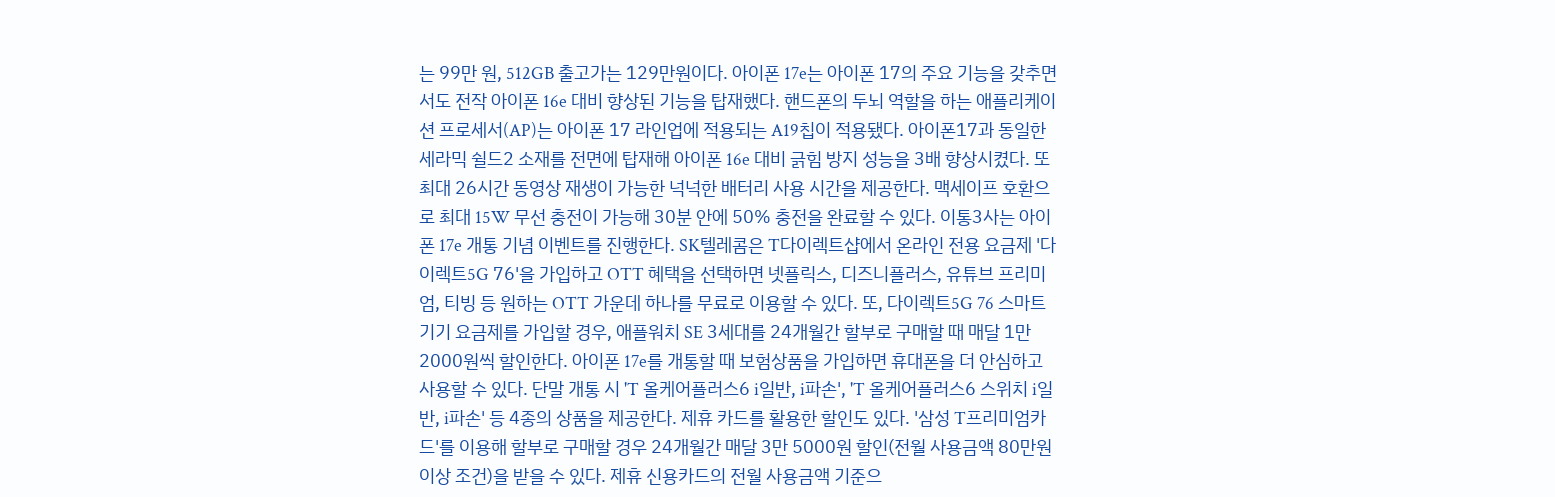는 99만 원, 512GB 출고가는 129만원이다. 아이폰 17e는 아이폰 17의 주요 기능을 갖추면서도 전작 아이폰 16e 대비 향상된 기능을 탑재했다. 핸드폰의 두뇌 역할을 하는 애플리케이션 프로세서(AP)는 아이폰 17 라인업에 적용되는 A19칩이 적용됐다. 아이폰17과 동일한 세라믹 쉴드2 소재를 전면에 탑재해 아이폰 16e 대비 긁힘 방지 성능을 3배 향상시켰다. 또 최대 26시간 동영상 재생이 가능한 넉넉한 배터리 사용 시간을 제공한다. 맥세이프 호환으로 최대 15W 무선 충전이 가능해 30분 안에 50% 충전을 완료할 수 있다. 이통3사는 아이폰 17e 개통 기념 이벤트를 진행한다. SK텔레콤은 T다이렉트샵에서 온라인 전용 요금제 '다이렉트5G 76'을 가입하고 OTT 혜택을 선택하면 넷플릭스, 디즈니플러스, 유튜브 프리미엄, 티빙 등 원하는 OTT 가운데 하나를 무료로 이용할 수 있다. 또, 다이렉트5G 76 스마트기기 요금제를 가입할 경우, 애플워치 SE 3세대를 24개월간 할부로 구매할 때 매달 1만 2000원씩 할인한다. 아이폰 17e를 개통할 때 보험상품을 가입하면 휴대폰을 더 안심하고 사용할 수 있다. 단말 개통 시 'T 올케어플러스6 i일반, i파손', 'T 올케어플러스6 스위치 i일반, i파손' 등 4종의 상품을 제공한다. 제휴 카드를 활용한 할인도 있다. '삼성 T프리미엄카드'를 이용해 할부로 구매할 경우 24개월간 매달 3만 5000원 할인(전월 사용금액 80만원 이상 조건)을 받을 수 있다. 제휴 신용카드의 전월 사용금액 기준으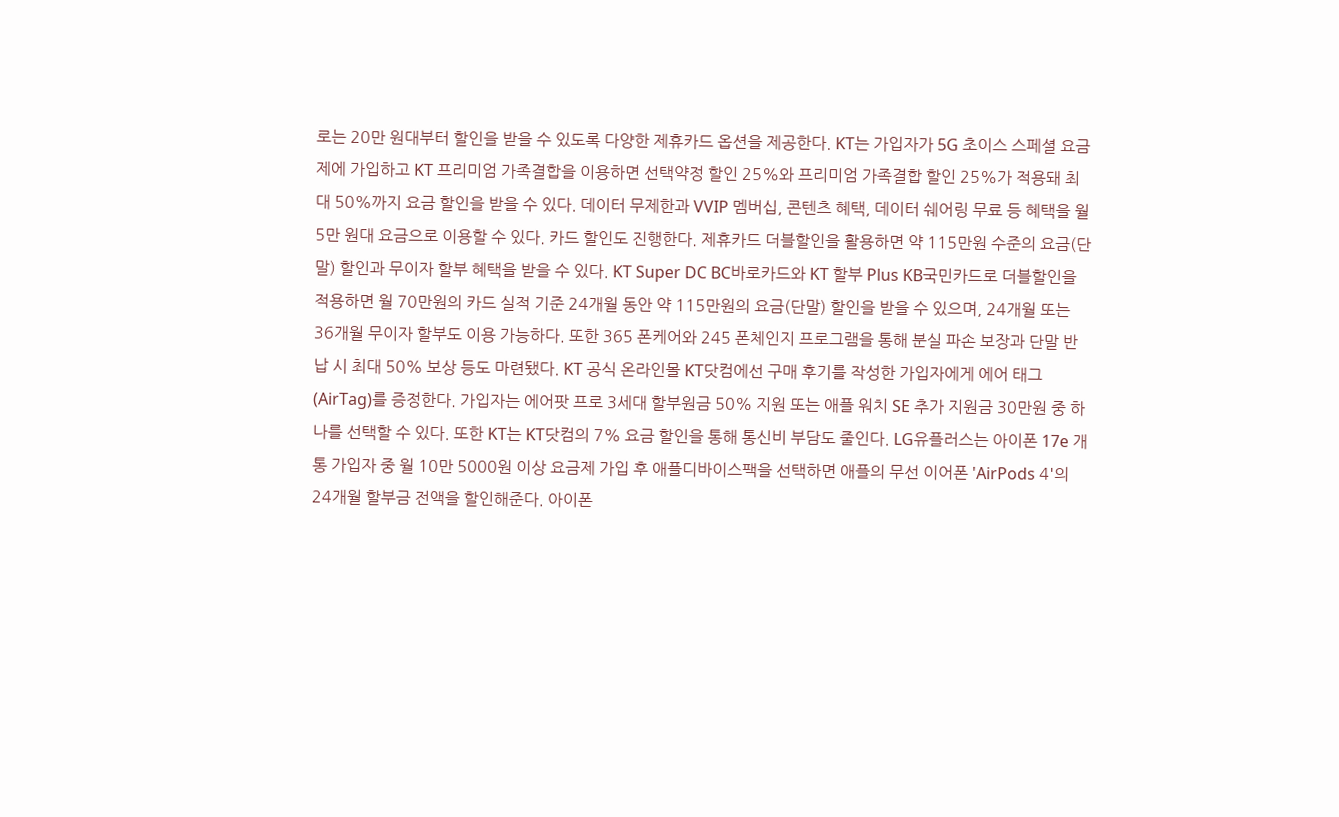로는 20만 원대부터 할인을 받을 수 있도록 다양한 제휴카드 옵션을 제공한다. KT는 가입자가 5G 초이스 스페셜 요금제에 가입하고 KT 프리미엄 가족결합을 이용하면 선택약정 할인 25%와 프리미엄 가족결합 할인 25%가 적용돼 최대 50%까지 요금 할인을 받을 수 있다. 데이터 무제한과 VVIP 멤버십, 콘텐츠 혜택, 데이터 쉐어링 무료 등 혜택을 월 5만 원대 요금으로 이용할 수 있다. 카드 할인도 진행한다. 제휴카드 더블할인을 활용하면 약 115만원 수준의 요금(단말) 할인과 무이자 할부 혜택을 받을 수 있다. KT Super DC BC바로카드와 KT 할부 Plus KB국민카드로 더블할인을 적용하면 월 70만원의 카드 실적 기준 24개월 동안 약 115만원의 요금(단말) 할인을 받을 수 있으며, 24개월 또는 36개월 무이자 할부도 이용 가능하다. 또한 365 폰케어와 245 폰체인지 프로그램을 통해 분실 파손 보장과 단말 반납 시 최대 50% 보상 등도 마련됐다. KT 공식 온라인몰 KT닷컴에선 구매 후기를 작성한 가입자에게 에어 태그(AirTag)를 증정한다. 가입자는 에어팟 프로 3세대 할부원금 50% 지원 또는 애플 워치 SE 추가 지원금 30만원 중 하나를 선택할 수 있다. 또한 KT는 KT닷컴의 7% 요금 할인을 통해 통신비 부담도 줄인다. LG유플러스는 아이폰 17e 개통 가입자 중 월 10만 5000원 이상 요금제 가입 후 애플디바이스팩을 선택하면 애플의 무선 이어폰 'AirPods 4'의 24개월 할부금 전액을 할인해준다. 아이폰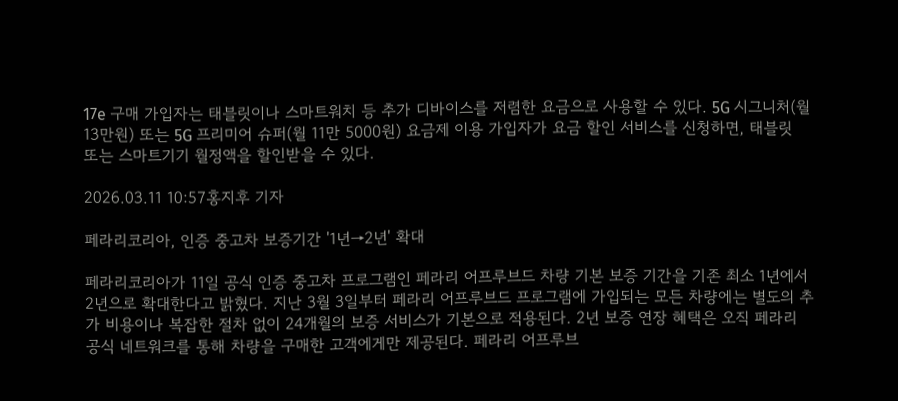17e 구매 가입자는 태블릿이나 스마트워치 등 추가 디바이스를 저렴한 요금으로 사용할 수 있다. 5G 시그니처(월 13만원) 또는 5G 프리미어 슈퍼(월 11만 5000원) 요금제 이용 가입자가 요금 할인 서비스를 신청하면, 태블릿 또는 스마트기기 월정액을 할인받을 수 있다.

2026.03.11 10:57홍지후 기자

페라리코리아, 인증 중고차 보증기간 '1년→2년' 확대

페라리코리아가 11일 공식 인증 중고차 프로그램인 페라리 어프루브드 차량 기본 보증 기간을 기존 최소 1년에서 2년으로 확대한다고 밝혔다. 지난 3월 3일부터 페라리 어프루브드 프로그램에 가입되는 모든 차량에는 별도의 추가 비용이나 복잡한 절차 없이 24개월의 보증 서비스가 기본으로 적용된다. 2년 보증 연장 혜택은 오직 페라리 공식 네트워크를 통해 차량을 구매한 고객에게만 제공된다. 페라리 어프루브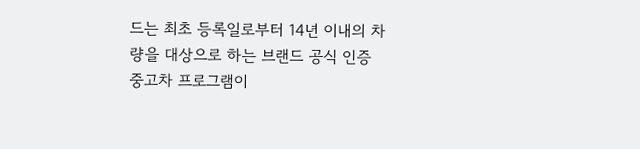드는 최초 등록일로부터 14년 이내의 차량을 대상으로 하는 브랜드 공식 인증 중고차 프로그램이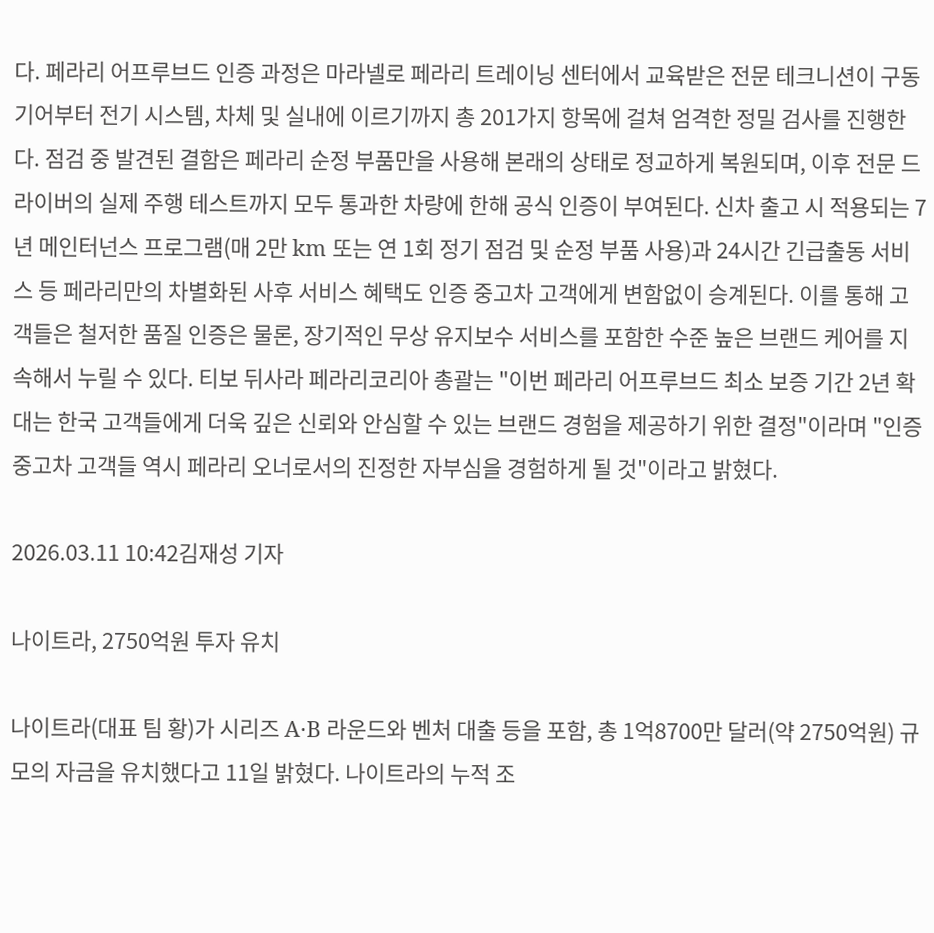다. 페라리 어프루브드 인증 과정은 마라넬로 페라리 트레이닝 센터에서 교육받은 전문 테크니션이 구동 기어부터 전기 시스템, 차체 및 실내에 이르기까지 총 201가지 항목에 걸쳐 엄격한 정밀 검사를 진행한다. 점검 중 발견된 결함은 페라리 순정 부품만을 사용해 본래의 상태로 정교하게 복원되며, 이후 전문 드라이버의 실제 주행 테스트까지 모두 통과한 차량에 한해 공식 인증이 부여된다. 신차 출고 시 적용되는 7년 메인터넌스 프로그램(매 2만 km 또는 연 1회 정기 점검 및 순정 부품 사용)과 24시간 긴급출동 서비스 등 페라리만의 차별화된 사후 서비스 혜택도 인증 중고차 고객에게 변함없이 승계된다. 이를 통해 고객들은 철저한 품질 인증은 물론, 장기적인 무상 유지보수 서비스를 포함한 수준 높은 브랜드 케어를 지속해서 누릴 수 있다. 티보 뒤사라 페라리코리아 총괄는 "이번 페라리 어프루브드 최소 보증 기간 2년 확대는 한국 고객들에게 더욱 깊은 신뢰와 안심할 수 있는 브랜드 경험을 제공하기 위한 결정"이라며 "인증 중고차 고객들 역시 페라리 오너로서의 진정한 자부심을 경험하게 될 것"이라고 밝혔다.

2026.03.11 10:42김재성 기자

나이트라, 2750억원 투자 유치

나이트라(대표 팀 황)가 시리즈 A·B 라운드와 벤처 대출 등을 포함, 총 1억8700만 달러(약 2750억원) 규모의 자금을 유치했다고 11일 밝혔다. 나이트라의 누적 조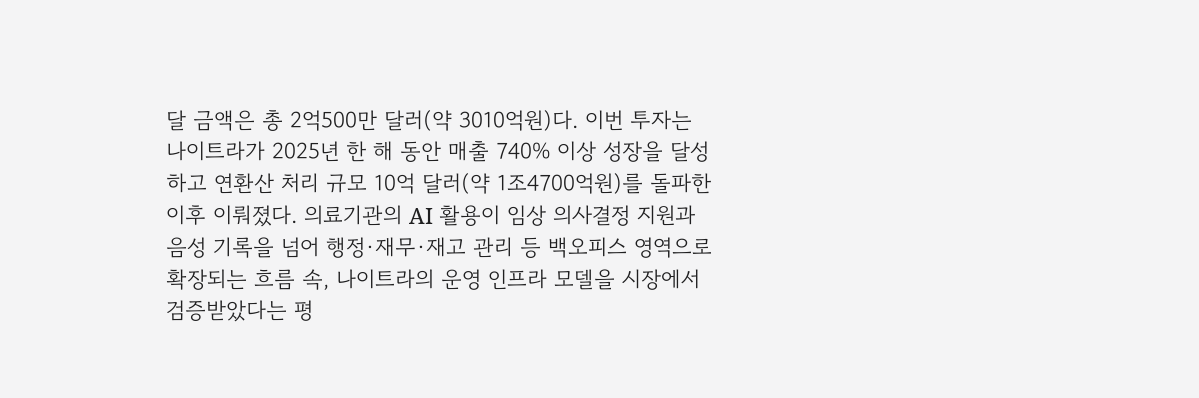달 금액은 총 2억500만 달러(약 3010억원)다. 이번 투자는 나이트라가 2025년 한 해 동안 매출 740% 이상 성장을 달성하고 연환산 처리 규모 10억 달러(약 1조4700억원)를 돌파한 이후 이뤄졌다. 의료기관의 AI 활용이 임상 의사결정 지원과 음성 기록을 넘어 행정·재무·재고 관리 등 백오피스 영역으로 확장되는 흐름 속, 나이트라의 운영 인프라 모델을 시장에서 검증받았다는 평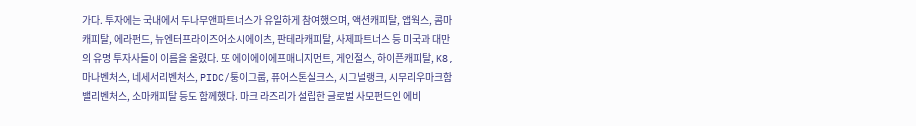가다. 투자에는 국내에서 두나무앤파트너스가 유일하게 참여했으며, 액션캐피탈, 앱웍스, 콤마캐피탈, 에라펀드, 뉴엔터프라이즈어소시에이츠, 판테라캐피탈, 사제파트너스 등 미국과 대만의 유명 투자사들이 이름을 올렸다. 또 에이에이에프매니지먼트, 게인절스, 하이픈캐피탈, K8, 마나벤처스, 네세서리벤처스, PIDC/퉁이그룹, 퓨어스톤실크스, 시그널랭크, 시무리우마크함밸리벤처스, 소마캐피탈 등도 함께했다. 마크 라즈리가 설립한 글로벌 사모펀드인 에비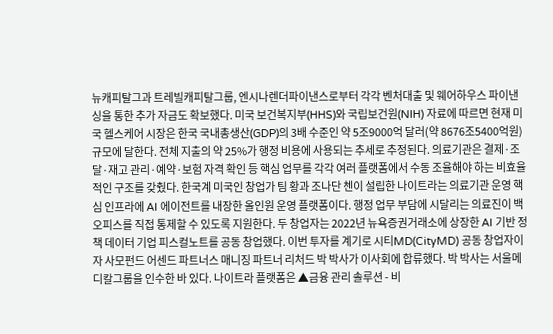뉴캐피탈그과 트레빌캐피탈그룹, 엔시나렌더파이낸스로부터 각각 벤처대출 및 웨어하우스 파이낸싱을 통한 추가 자금도 확보했다. 미국 보건복지부(HHS)와 국립보건원(NIH) 자료에 따르면 현재 미국 헬스케어 시장은 한국 국내총생산(GDP)의 3배 수준인 약 5조9000억 달러(약 8676조5400억원) 규모에 달한다. 전체 지출의 약 25%가 행정 비용에 사용되는 추세로 추정된다. 의료기관은 결제·조달·재고 관리·예약·보험 자격 확인 등 핵심 업무를 각각 여러 플랫폼에서 수동 조율해야 하는 비효율적인 구조를 갖췄다. 한국계 미국인 창업가 팀 황과 조나단 첸이 설립한 나이트라는 의료기관 운영 핵심 인프라에 AI 에이전트를 내장한 올인원 운영 플랫폼이다. 행정 업무 부담에 시달리는 의료진이 백오피스를 직접 통제할 수 있도록 지원한다. 두 창업자는 2022년 뉴욕증권거래소에 상장한 AI 기반 정책 데이터 기업 피스컬노트를 공동 창업했다. 이번 투자를 계기로 시티MD(CityMD) 공동 창업자이자 사모펀드 어센드 파트너스 매니징 파트너 리처드 박 박사가 이사회에 합류했다. 박 박사는 서울메디칼그룹을 인수한 바 있다. 나이트라 플랫폼은 ▲금융 관리 솔루션 - 비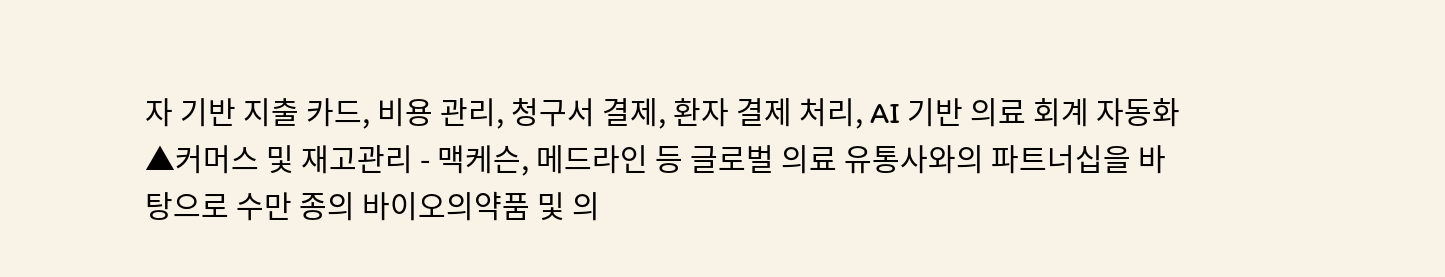자 기반 지출 카드, 비용 관리, 청구서 결제, 환자 결제 처리, AI 기반 의료 회계 자동화 ▲커머스 및 재고관리 - 맥케슨, 메드라인 등 글로벌 의료 유통사와의 파트너십을 바탕으로 수만 종의 바이오의약품 및 의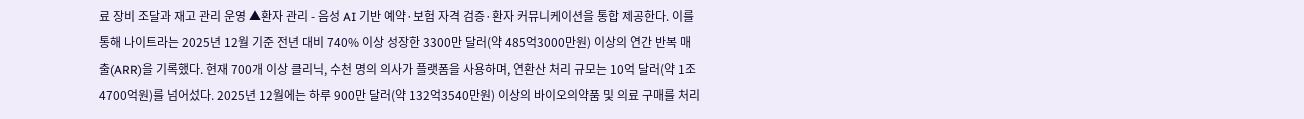료 장비 조달과 재고 관리 운영 ▲환자 관리 - 음성 AI 기반 예약·보험 자격 검증·환자 커뮤니케이션을 통합 제공한다. 이를 통해 나이트라는 2025년 12월 기준 전년 대비 740% 이상 성장한 3300만 달러(약 485억3000만원) 이상의 연간 반복 매출(ARR)을 기록했다. 현재 700개 이상 클리닉, 수천 명의 의사가 플랫폼을 사용하며, 연환산 처리 규모는 10억 달러(약 1조4700억원)를 넘어섰다. 2025년 12월에는 하루 900만 달러(약 132억3540만원) 이상의 바이오의약품 및 의료 구매를 처리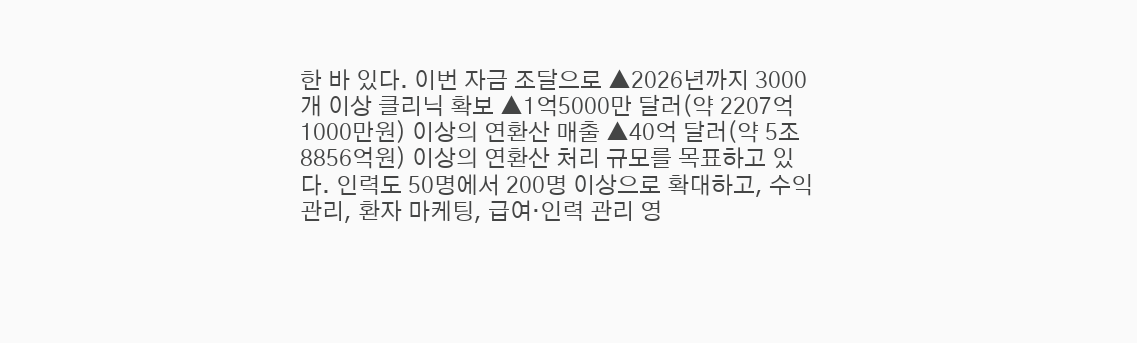한 바 있다. 이번 자금 조달으로 ▲2026년까지 3000개 이상 클리닉 확보 ▲1억5000만 달러(약 2207억1000만원) 이상의 연환산 매출 ▲40억 달러(약 5조8856억원) 이상의 연환산 처리 규모를 목표하고 있다. 인력도 50명에서 200명 이상으로 확대하고, 수익 관리, 환자 마케팅, 급여·인력 관리 영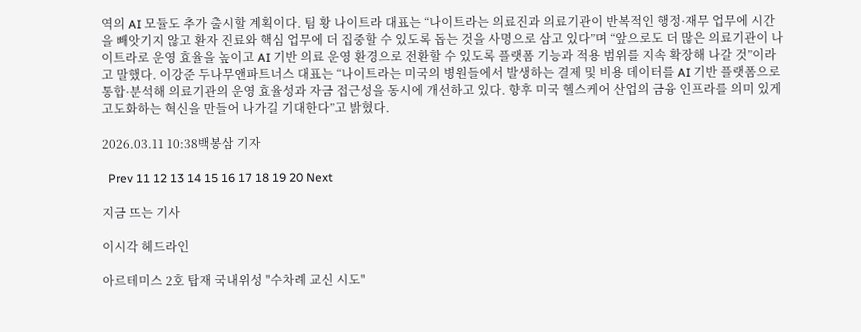역의 AI 모듈도 추가 출시할 계획이다. 팀 황 나이트라 대표는 “나이트라는 의료진과 의료기관이 반복적인 행정·재무 업무에 시간을 빼앗기지 않고 환자 진료와 핵심 업무에 더 집중할 수 있도록 돕는 것을 사명으로 삼고 있다”며 “앞으로도 더 많은 의료기관이 나이트라로 운영 효율을 높이고 AI 기반 의료 운영 환경으로 전환할 수 있도록 플랫폼 기능과 적용 범위를 지속 확장해 나갈 것”이라고 말했다. 이강준 두나무앤파트너스 대표는 “나이트라는 미국의 병원들에서 발생하는 결제 및 비용 데이터를 AI 기반 플랫폼으로 통합·분석해 의료기관의 운영 효율성과 자금 접근성을 동시에 개선하고 있다. 향후 미국 헬스케어 산업의 금융 인프라를 의미 있게 고도화하는 혁신을 만들어 나가길 기대한다”고 밝혔다.

2026.03.11 10:38백봉삼 기자

  Prev 11 12 13 14 15 16 17 18 19 20 Next

지금 뜨는 기사

이시각 헤드라인

아르테미스 2호 탑재 국내위성 "수차례 교신 시도"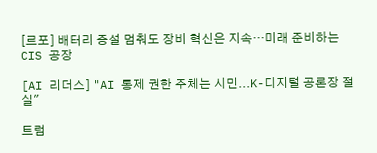[르포] 배터리 증설 멈춰도 장비 혁신은 지속…미래 준비하는 CIS 공장

[AI 리더스] "AI 통제 권한 주체는 시민...K-디지털 공론장 절실"

트럼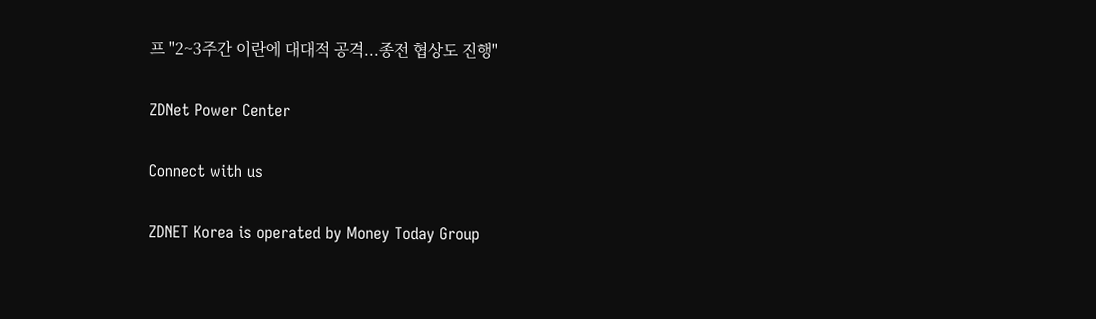프 "2~3주간 이란에 대대적 공격...종전 협상도 진행"

ZDNet Power Center

Connect with us

ZDNET Korea is operated by Money Today Group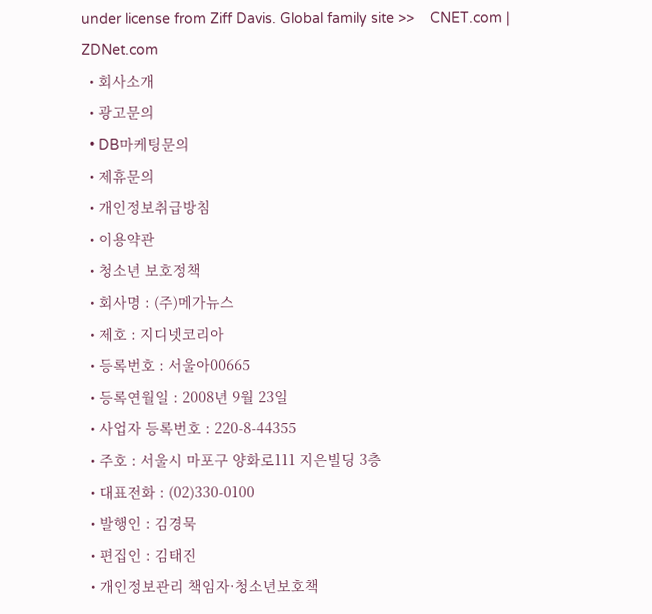under license from Ziff Davis. Global family site >>    CNET.com | ZDNet.com
  • 회사소개
  • 광고문의
  • DB마케팅문의
  • 제휴문의
  • 개인정보취급방침
  • 이용약관
  • 청소년 보호정책
  • 회사명 : (주)메가뉴스
  • 제호 : 지디넷코리아
  • 등록번호 : 서울아00665
  • 등록연월일 : 2008년 9월 23일
  • 사업자 등록번호 : 220-8-44355
  • 주호 : 서울시 마포구 양화로111 지은빌딩 3층
  • 대표전화 : (02)330-0100
  • 발행인 : 김경묵
  • 편집인 : 김태진
  • 개인정보관리 책임자·청소년보호책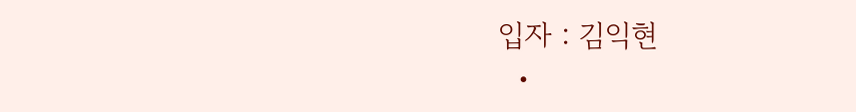입자 : 김익현
  •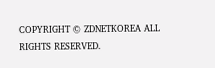COPYRIGHT © ZDNETKOREA ALL RIGHTS RESERVED.